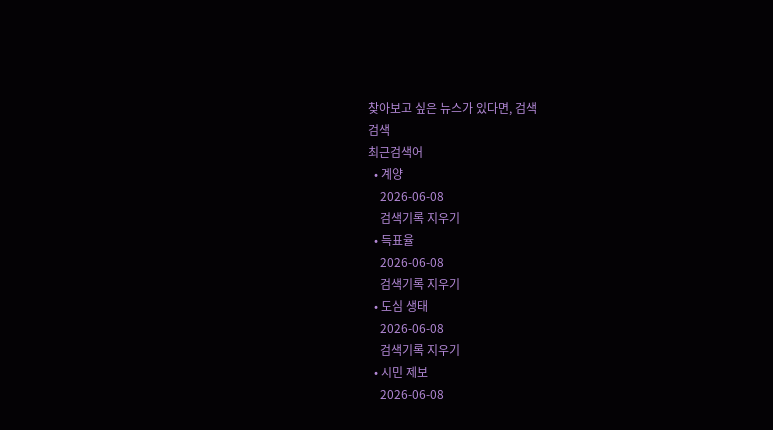찾아보고 싶은 뉴스가 있다면, 검색
검색
최근검색어
  • 계양
    2026-06-08
    검색기록 지우기
  • 득표율
    2026-06-08
    검색기록 지우기
  • 도심 생태
    2026-06-08
    검색기록 지우기
  • 시민 제보
    2026-06-08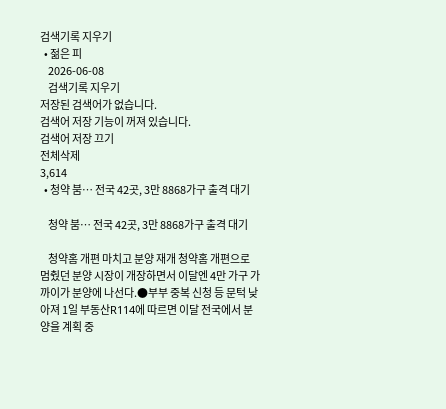검색기록 지우기
  • 젊은 피
    2026-06-08
    검색기록 지우기
저장된 검색어가 없습니다.
검색어 저장 기능이 꺼져 있습니다.
검색어 저장 끄기
전체삭제
3,614
  • 청약 붐… 전국 42곳, 3만 8868가구 출격 대기

    청약 붐… 전국 42곳, 3만 8868가구 출격 대기

    청약홈 개편 마치고 분양 재개 청약홈 개편으로 멈췄던 분양 시장이 개장하면서 이달엔 4만 가구 가까이가 분양에 나선다.●부부 중복 신청 등 문턱 낮아져 1일 부동산R114에 따르면 이달 전국에서 분양을 계획 중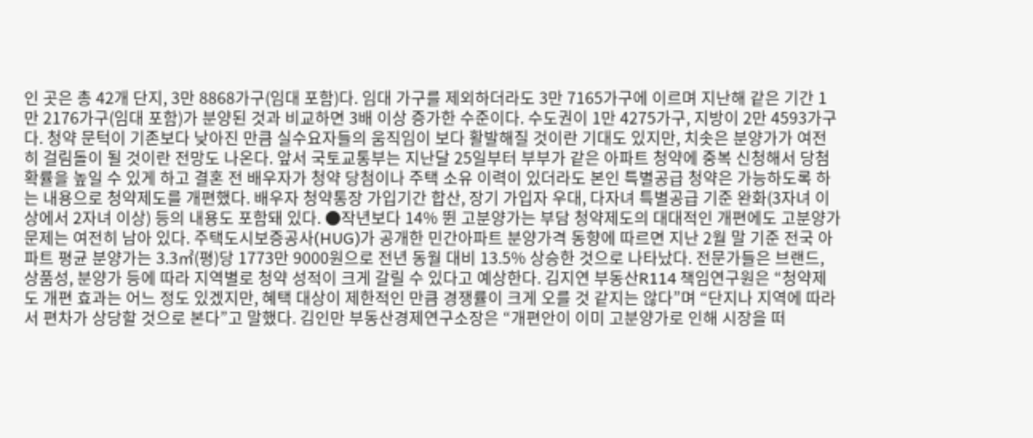인 곳은 총 42개 단지, 3만 8868가구(임대 포함)다. 임대 가구를 제외하더라도 3만 7165가구에 이르며 지난해 같은 기간 1만 2176가구(임대 포함)가 분양된 것과 비교하면 3배 이상 증가한 수준이다. 수도권이 1만 4275가구, 지방이 2만 4593가구다. 청약 문턱이 기존보다 낮아진 만큼 실수요자들의 움직임이 보다 활발해질 것이란 기대도 있지만, 치솟은 분양가가 여전히 걸림돌이 될 것이란 전망도 나온다. 앞서 국토교통부는 지난달 25일부터 부부가 같은 아파트 청약에 중복 신청해서 당첨 확률을 높일 수 있게 하고 결혼 전 배우자가 청약 당첨이나 주택 소유 이력이 있더라도 본인 특별공급 청약은 가능하도록 하는 내용으로 청약제도를 개편했다. 배우자 청약통장 가입기간 합산, 장기 가입자 우대, 다자녀 특별공급 기준 완화(3자녀 이상에서 2자녀 이상) 등의 내용도 포함돼 있다. ●작년보다 14% 뛴 고분양가는 부담 청약제도의 대대적인 개편에도 고분양가 문제는 여전히 남아 있다. 주택도시보증공사(HUG)가 공개한 민간아파트 분양가격 동향에 따르면 지난 2월 말 기준 전국 아파트 평균 분양가는 3.3㎡(평)당 1773만 9000원으로 전년 동월 대비 13.5% 상승한 것으로 나타났다. 전문가들은 브랜드, 상품성, 분양가 등에 따라 지역별로 청약 성적이 크게 갈릴 수 있다고 예상한다. 김지연 부동산R114 책임연구원은 “청약제도 개편 효과는 어느 정도 있겠지만, 혜택 대상이 제한적인 만큼 경쟁률이 크게 오를 것 같지는 않다”며 “단지나 지역에 따라서 편차가 상당할 것으로 본다”고 말했다. 김인만 부동산경제연구소장은 “개편안이 이미 고분양가로 인해 시장을 떠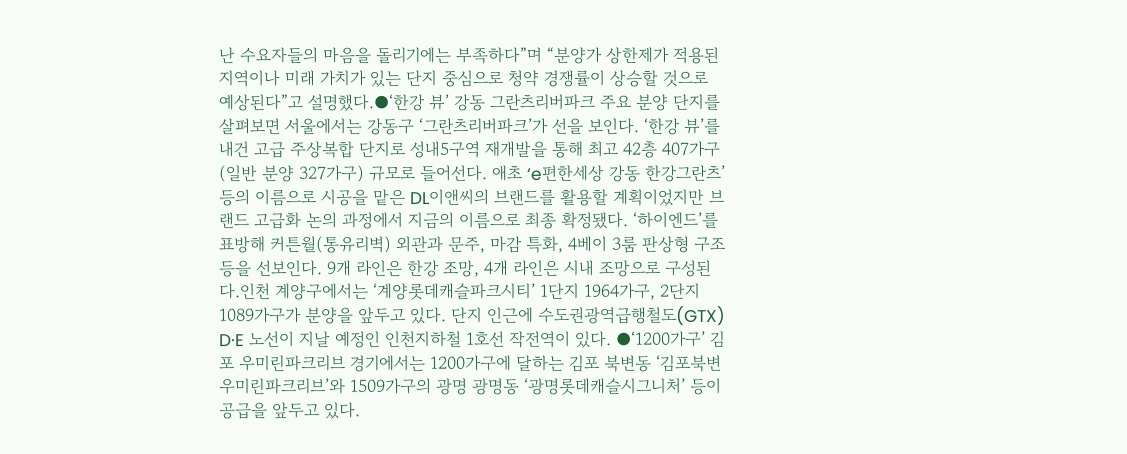난 수요자들의 마음을 돌리기에는 부족하다”며 “분양가 상한제가 적용된 지역이나 미래 가치가 있는 단지 중심으로 청약 경쟁률이 상승할 것으로 예상된다”고 설명했다.●‘한강 뷰’ 강동 그란츠리버파크 주요 분양 단지를 살펴보면 서울에서는 강동구 ‘그란츠리버파크’가 선을 보인다. ‘한강 뷰’를 내건 고급 주상복합 단지로 성내5구역 재개발을 통해 최고 42층 407가구(일반 분양 327가구) 규모로 들어선다. 애초 ‘e편한세상 강동 한강그란츠’ 등의 이름으로 시공을 맡은 DL이앤씨의 브랜드를 활용할 계획이었지만 브랜드 고급화 논의 과정에서 지금의 이름으로 최종 확정됐다. ‘하이엔드’를 표방해 커튼월(통유리벽) 외관과 문주, 마감 특화, 4베이 3룸 판상형 구조 등을 선보인다. 9개 라인은 한강 조망, 4개 라인은 시내 조망으로 구성된다.인천 계양구에서는 ‘계양롯데캐슬파크시티’ 1단지 1964가구, 2단지 1089가구가 분양을 앞두고 있다. 단지 인근에 수도권광역급행철도(GTX) D·E 노선이 지날 예정인 인천지하철 1호선 작전역이 있다. ●‘1200가구’ 김포 우미린파크리브 경기에서는 1200가구에 달하는 김포 북변동 ‘김포북변우미린파크리브’와 1509가구의 광명 광명동 ‘광명롯데캐슬시그니처’ 등이 공급을 앞두고 있다.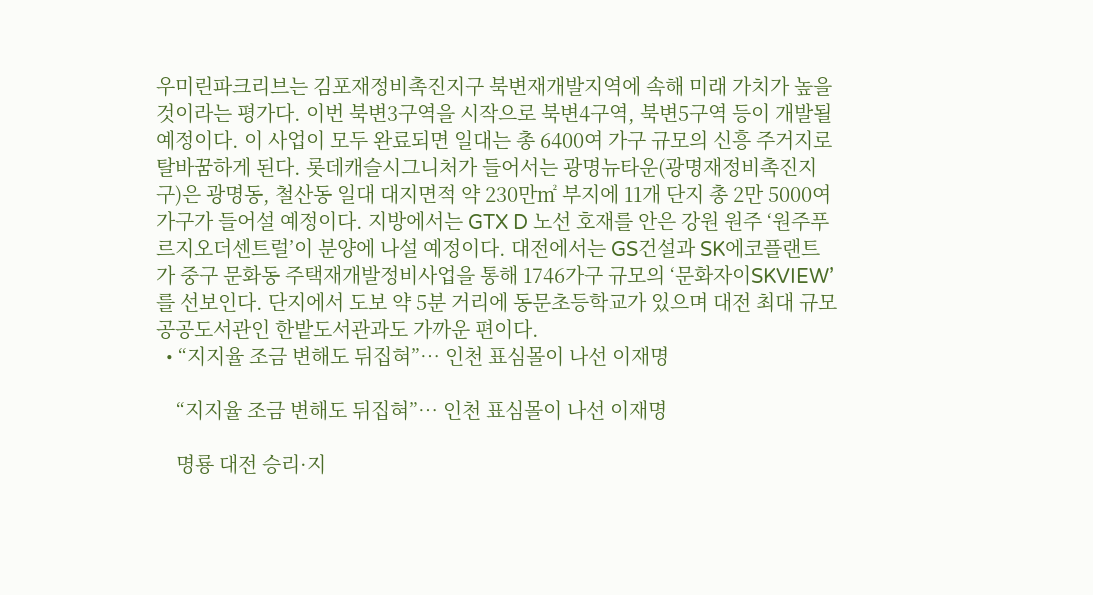우미린파크리브는 김포재정비촉진지구 북변재개발지역에 속해 미래 가치가 높을 것이라는 평가다. 이번 북변3구역을 시작으로 북변4구역, 북변5구역 등이 개발될 예정이다. 이 사업이 모두 완료되면 일대는 총 6400여 가구 규모의 신흥 주거지로 탈바꿈하게 된다. 롯데캐슬시그니처가 들어서는 광명뉴타운(광명재정비촉진지구)은 광명동, 철산동 일대 대지면적 약 230만㎡ 부지에 11개 단지 총 2만 5000여 가구가 들어설 예정이다. 지방에서는 GTX D 노선 호재를 안은 강원 원주 ‘원주푸르지오더센트럴’이 분양에 나설 예정이다. 대전에서는 GS건설과 SK에코플랜트가 중구 문화동 주택재개발정비사업을 통해 1746가구 규모의 ‘문화자이SKVIEW’를 선보인다. 단지에서 도보 약 5분 거리에 동문초등학교가 있으며 대전 최대 규모 공공도서관인 한밭도서관과도 가까운 편이다.
  • “지지율 조금 변해도 뒤집혀”… 인천 표심몰이 나선 이재명

    “지지율 조금 변해도 뒤집혀”… 인천 표심몰이 나선 이재명

    명룡 대전 승리·지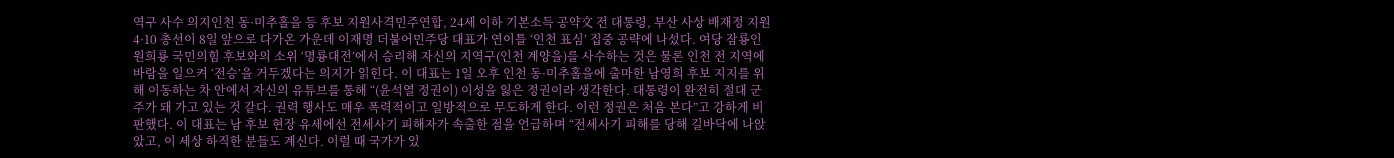역구 사수 의지인천 동·미추홀을 등 후보 지원사격민주연합, 24세 이하 기본소득 공약文 전 대통령, 부산 사상 배재정 지원 4·10 총선이 8일 앞으로 다가온 가운데 이재명 더불어민주당 대표가 연이틀 ‘인천 표심’ 집중 공략에 나섰다. 여당 잠룡인 원희룡 국민의힘 후보와의 소위 ‘명룡대전’에서 승리해 자신의 지역구(인천 계양을)를 사수하는 것은 물론 인천 전 지역에 바람을 일으켜 ‘전승’을 거두겠다는 의지가 읽힌다. 이 대표는 1일 오후 인천 동·미추홀을에 출마한 남영희 후보 지지를 위해 이동하는 차 안에서 자신의 유튜브를 통해 “(윤석열 정권이) 이성을 잃은 정권이라 생각한다. 대통령이 완전히 절대 군주가 돼 가고 있는 것 같다. 권력 행사도 매우 폭력적이고 일방적으로 무도하게 한다. 이런 정권은 처음 본다”고 강하게 비판했다. 이 대표는 남 후보 현장 유세에선 전세사기 피해자가 속출한 점을 언급하며 “전세사기 피해를 당해 길바닥에 나앉았고, 이 세상 하직한 분들도 계신다. 이럴 때 국가가 있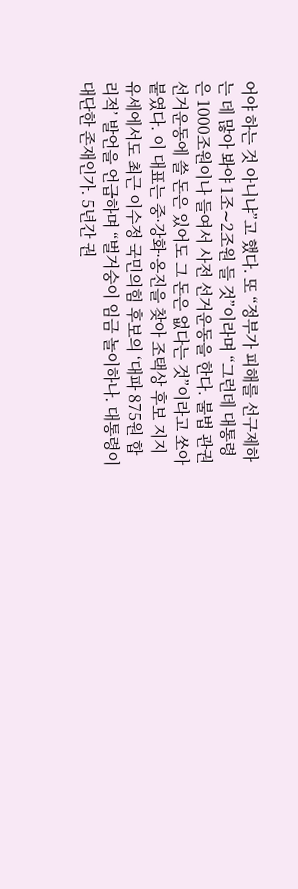어야 하는 것 아니냐”고 했다. 또 “정부가 피해를 선구제하는 데 많아 봐야 1조∼2조원 들 것”이라며 “그런데 대통령은 1000조원이나 들여서 사전 선거운동을 한다. 불법 관권선거운동에 쓸 돈은 있어도 그 돈은 없다는 것”이라고 쏘아붙였다. 이 대표는 중·강화·옹진을 찾아 조택상 후보 지지 유세에서도 최근 이수정 국민의힘 후보의 ‘대파 875원 합리적’ 발언을 언급하며 “벌거숭이 임금 놀이하나. 대통령이 대단한 존재인가. 5년간 권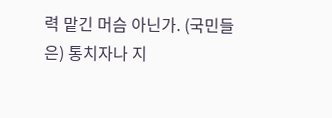력 맡긴 머슴 아닌가. (국민들은) 통치자나 지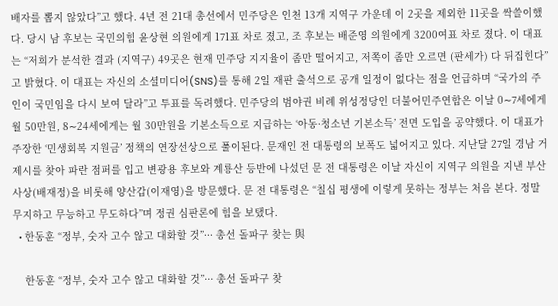배자를 뽑지 않았다”고 했다. 4년 전 21대 총선에서 민주당은 인천 13개 지역구 가운데 이 2곳을 제외한 11곳을 싹쓸이했다. 당시 남 후보는 국민의힘 윤상현 의원에게 171표 차로 졌고, 조 후보는 배준영 의원에게 3200여표 차로 졌다. 이 대표는 “저희가 분석한 결과 (지역구) 49곳은 현재 민주당 지지율이 좀만 떨어지고, 저쪽이 좀만 오르면 (판세가) 다 뒤집힌다”고 밝혔다. 이 대표는 자신의 소셜미디어(SNS)를 통해 2일 재판 출석으로 공개 일정이 없다는 점을 언급하며 “국가의 주인이 국민임을 다시 보여 달라”고 투표를 독려했다. 민주당의 범야권 비례 위성정당인 더불어민주연합은 이날 0∼7세에게 월 50만원, 8∼24세에게는 월 30만원을 기본소득으로 지급하는 ‘아동·청소년 기본소득’ 전면 도입을 공약했다. 이 대표가 주장한 ‘민생회복 지원금’ 정책의 연장선상으로 풀이된다. 문재인 전 대통령의 보폭도 넓어지고 있다. 지난달 27일 경남 거제시를 찾아 파란 점퍼를 입고 변광용 후보와 계룡산 등반에 나섰던 문 전 대통령은 이날 자신이 지역구 의원을 지낸 부산 사상(배재정)을 비롯해 양산갑(이재영)을 방문했다. 문 전 대통령은 “칠십 평생에 이렇게 못하는 정부는 처음 본다. 정말 무지하고 무능하고 무도하다”며 정권 심판론에 힘을 보탰다.
  • 한동훈 “정부, 숫자 고수 않고 대화할 것”··· 총선 돌파구 찾는 與

    한동훈 “정부, 숫자 고수 않고 대화할 것”··· 총선 돌파구 찾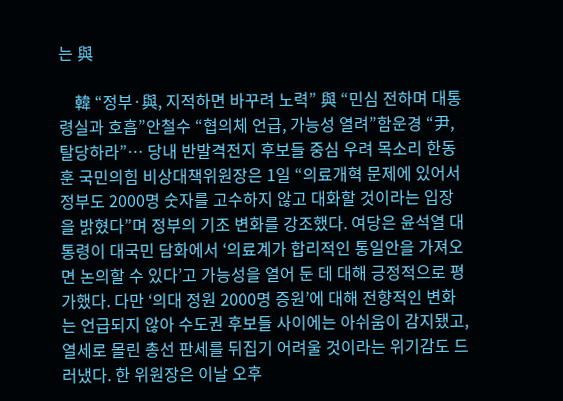는 與

    韓 “정부·與, 지적하면 바꾸려 노력” 與 “민심 전하며 대통령실과 호흡”안철수 “협의체 언급, 가능성 열려”함운경 “尹, 탈당하라”… 당내 반발격전지 후보들 중심 우려 목소리 한동훈 국민의힘 비상대책위원장은 1일 “의료개혁 문제에 있어서 정부도 2000명 숫자를 고수하지 않고 대화할 것이라는 입장을 밝혔다”며 정부의 기조 변화를 강조했다. 여당은 윤석열 대통령이 대국민 담화에서 ‘의료계가 합리적인 통일안을 가져오면 논의할 수 있다’고 가능성을 열어 둔 데 대해 긍정적으로 평가했다. 다만 ‘의대 정원 2000명 증원’에 대해 전향적인 변화는 언급되지 않아 수도권 후보들 사이에는 아쉬움이 감지됐고, 열세로 몰린 총선 판세를 뒤집기 어려울 것이라는 위기감도 드러냈다. 한 위원장은 이날 오후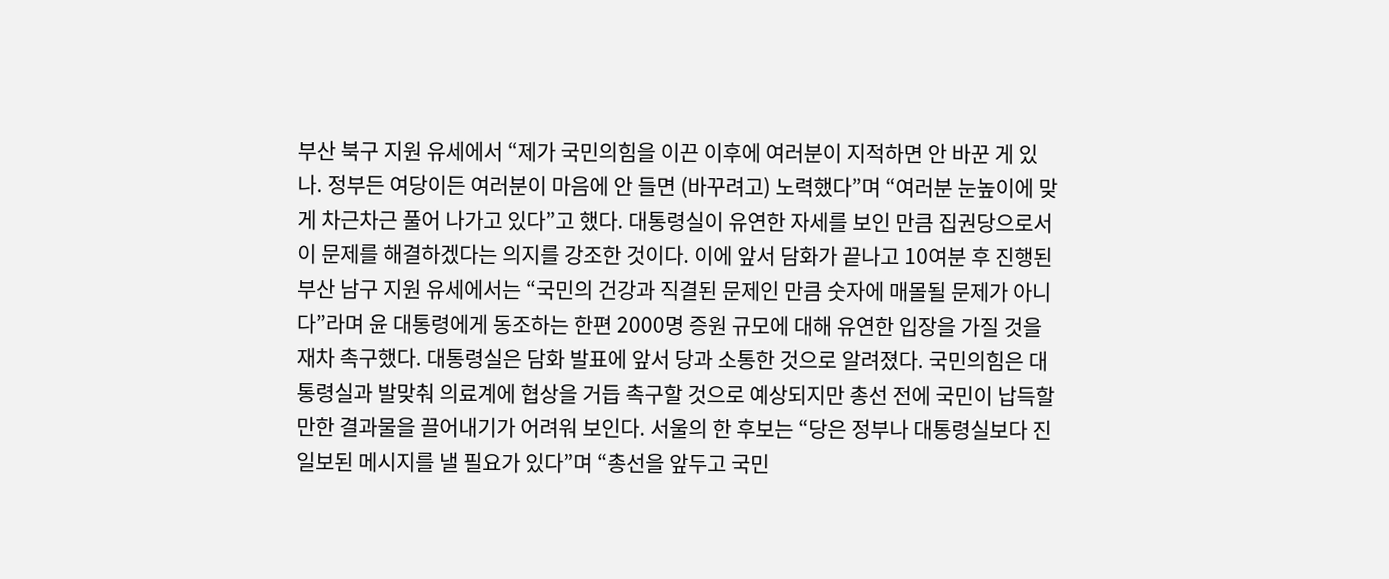부산 북구 지원 유세에서 “제가 국민의힘을 이끈 이후에 여러분이 지적하면 안 바꾼 게 있나. 정부든 여당이든 여러분이 마음에 안 들면 (바꾸려고) 노력했다”며 “여러분 눈높이에 맞게 차근차근 풀어 나가고 있다”고 했다. 대통령실이 유연한 자세를 보인 만큼 집권당으로서 이 문제를 해결하겠다는 의지를 강조한 것이다. 이에 앞서 담화가 끝나고 10여분 후 진행된 부산 남구 지원 유세에서는 “국민의 건강과 직결된 문제인 만큼 숫자에 매몰될 문제가 아니다”라며 윤 대통령에게 동조하는 한편 2000명 증원 규모에 대해 유연한 입장을 가질 것을 재차 촉구했다. 대통령실은 담화 발표에 앞서 당과 소통한 것으로 알려졌다. 국민의힘은 대통령실과 발맞춰 의료계에 협상을 거듭 촉구할 것으로 예상되지만 총선 전에 국민이 납득할 만한 결과물을 끌어내기가 어려워 보인다. 서울의 한 후보는 “당은 정부나 대통령실보다 진일보된 메시지를 낼 필요가 있다”며 “총선을 앞두고 국민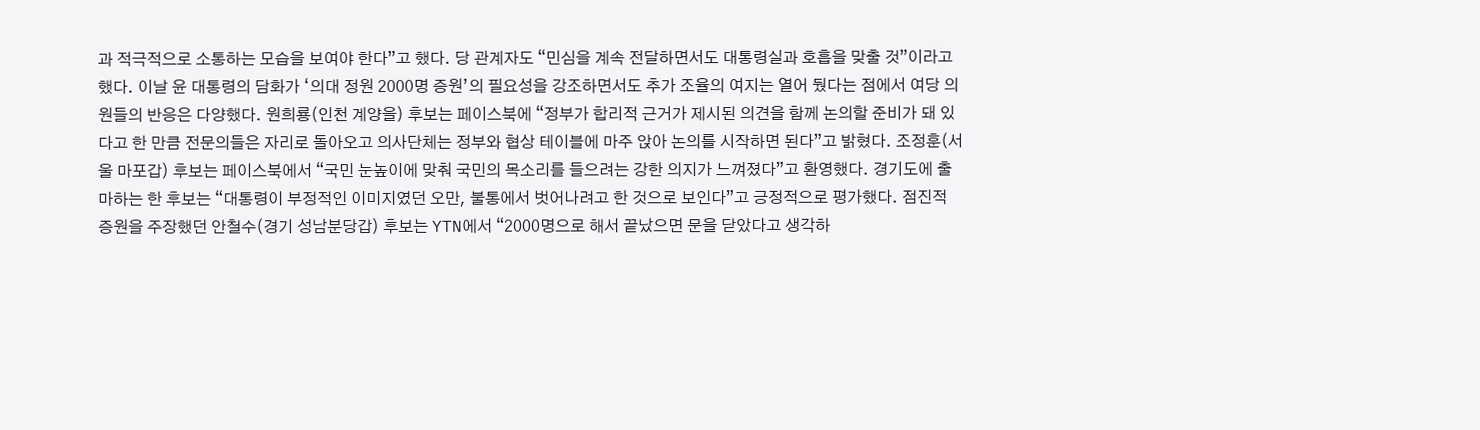과 적극적으로 소통하는 모습을 보여야 한다”고 했다. 당 관계자도 “민심을 계속 전달하면서도 대통령실과 호흡을 맞출 것”이라고 했다. 이날 윤 대통령의 담화가 ‘의대 정원 2000명 증원’의 필요성을 강조하면서도 추가 조율의 여지는 열어 뒀다는 점에서 여당 의원들의 반응은 다양했다. 원희룡(인천 계양을) 후보는 페이스북에 “정부가 합리적 근거가 제시된 의견을 함께 논의할 준비가 돼 있다고 한 만큼 전문의들은 자리로 돌아오고 의사단체는 정부와 협상 테이블에 마주 앉아 논의를 시작하면 된다”고 밝혔다. 조정훈(서울 마포갑) 후보는 페이스북에서 “국민 눈높이에 맞춰 국민의 목소리를 들으려는 강한 의지가 느껴졌다”고 환영했다. 경기도에 출마하는 한 후보는 “대통령이 부정적인 이미지였던 오만, 불통에서 벗어나려고 한 것으로 보인다”고 긍정적으로 평가했다. 점진적 증원을 주장했던 안철수(경기 성남분당갑) 후보는 YTN에서 “2000명으로 해서 끝났으면 문을 닫았다고 생각하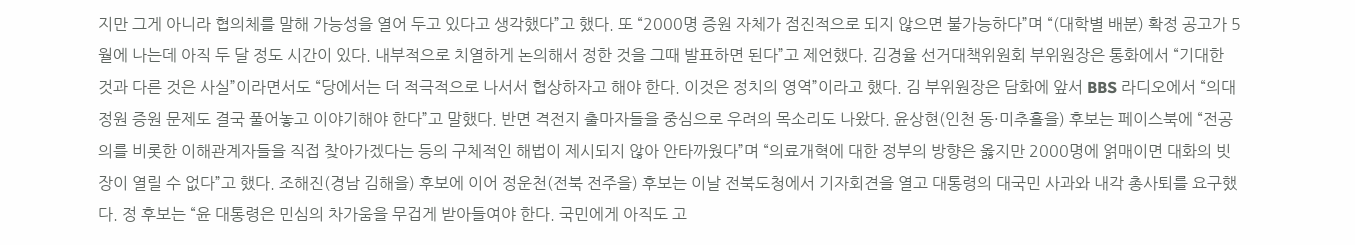지만 그게 아니라 협의체를 말해 가능성을 열어 두고 있다고 생각했다”고 했다. 또 “2000명 증원 자체가 점진적으로 되지 않으면 불가능하다”며 “(대학별 배분) 확정 공고가 5월에 나는데 아직 두 달 정도 시간이 있다. 내부적으로 치열하게 논의해서 정한 것을 그때 발표하면 된다”고 제언했다. 김경율 선거대책위원회 부위원장은 통화에서 “기대한 것과 다른 것은 사실”이라면서도 “당에서는 더 적극적으로 나서서 협상하자고 해야 한다. 이것은 정치의 영역”이라고 했다. 김 부위원장은 담화에 앞서 BBS 라디오에서 “의대 정원 증원 문제도 결국 풀어놓고 이야기해야 한다”고 말했다. 반면 격전지 출마자들을 중심으로 우려의 목소리도 나왔다. 윤상현(인천 동·미추홀을) 후보는 페이스북에 “전공의를 비롯한 이해관계자들을 직접 찾아가겠다는 등의 구체적인 해법이 제시되지 않아 안타까웠다”며 “의료개혁에 대한 정부의 방향은 옳지만 2000명에 얽매이면 대화의 빗장이 열릴 수 없다”고 했다. 조해진(경남 김해을) 후보에 이어 정운천(전북 전주을) 후보는 이날 전북도청에서 기자회견을 열고 대통령의 대국민 사과와 내각 총사퇴를 요구했다. 정 후보는 “윤 대통령은 민심의 차가움을 무겁게 받아들여야 한다. 국민에게 아직도 고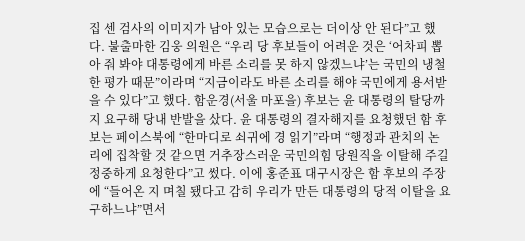집 센 검사의 이미지가 남아 있는 모습으로는 더이상 안 된다”고 했다. 불출마한 김웅 의원은 “우리 당 후보들이 어려운 것은 ‘어차피 뽑아 줘 봐야 대통령에게 바른 소리를 못 하지 않겠느냐’는 국민의 냉철한 평가 때문”이라며 “지금이라도 바른 소리를 해야 국민에게 용서받을 수 있다”고 했다. 함운경(서울 마포을) 후보는 윤 대통령의 탈당까지 요구해 당내 반발을 샀다. 윤 대통령의 결자해지를 요청했던 함 후보는 페이스북에 “한마디로 쇠귀에 경 읽기”라며 “행정과 관치의 논리에 집착할 것 같으면 거추장스러운 국민의힘 당원직을 이탈해 주길 정중하게 요청한다”고 썼다. 이에 홍준표 대구시장은 함 후보의 주장에 “들어온 지 며칠 됐다고 감히 우리가 만든 대통령의 당적 이탈을 요구하느냐”면서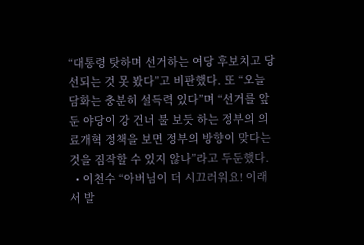“대통령 탓하며 선거하는 여당 후보치고 당선되는 것 못 봤다”고 비판했다. 또 “오늘 담화는 충분히 설득력 있다”며 “선거를 앞둔 야당이 강 건너 불 보듯 하는 정부의 의료개혁 정책을 보면 정부의 방향이 맞다는 것을 짐작할 수 있지 않나”라고 두둔했다.
  • 이천수 “아버님이 더 시끄러워요! 이래서 발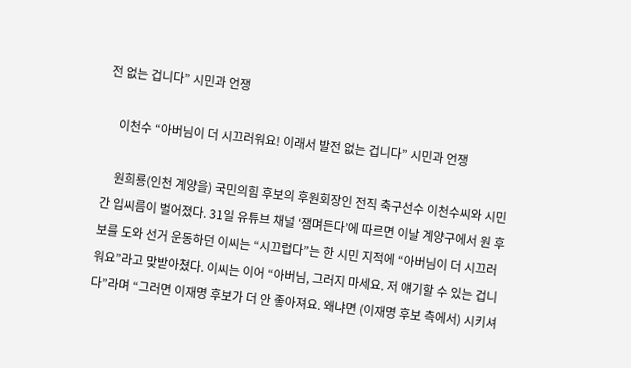전 없는 겁니다” 시민과 언쟁

    이천수 “아버님이 더 시끄러워요! 이래서 발전 없는 겁니다” 시민과 언쟁

    원희룡(인천 계양을) 국민의힘 후보의 후원회장인 전직 축구선수 이천수씨와 시민 간 입씨름이 벌어졌다. 31일 유튜브 채널 ‘잼며든다’에 따르면 이날 계양구에서 원 후보를 도와 선거 운동하던 이씨는 “시끄럽다”는 한 시민 지적에 “아버님이 더 시끄러워요”라고 맞받아쳤다. 이씨는 이어 “아버님, 그러지 마세요. 저 얘기할 수 있는 겁니다”라며 “그러면 이재명 후보가 더 안 좋아져요. 왜냐면 (이재명 후보 측에서) 시키셔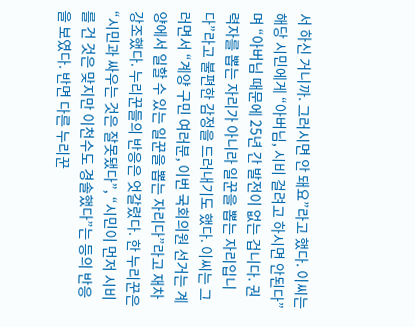서 하신 거니까. 그러시면 안 돼요”라고 했다. 이씨는 해당 시민에게 “아버님, 시비 걸려고 하시면 안된다”며 “아버님 때문에 25년 간 발전이 없는 겁니다. 권력자를 뽑는 자리가 아니라 일꾼을 뽑는 자리입니다”라고 불편한 감정을 드러내기도 했다. 이씨는 그러면서 “계양 구민 여러분, 이번 국회의원 선거는 계양에서 일할 수 있는 일꾼을 뽑는 자리다”라고 재차 강조했다. 누리꾼들의 반응은 엇갈렸다. 한 누리꾼은 “시민과 싸우는 것은 잘못됐다”, “시민이 먼저 시비를 건 것은 맞지만 이천수도 경솔했다”는 등의 반응을 보였다. 반면 다른 누리꾼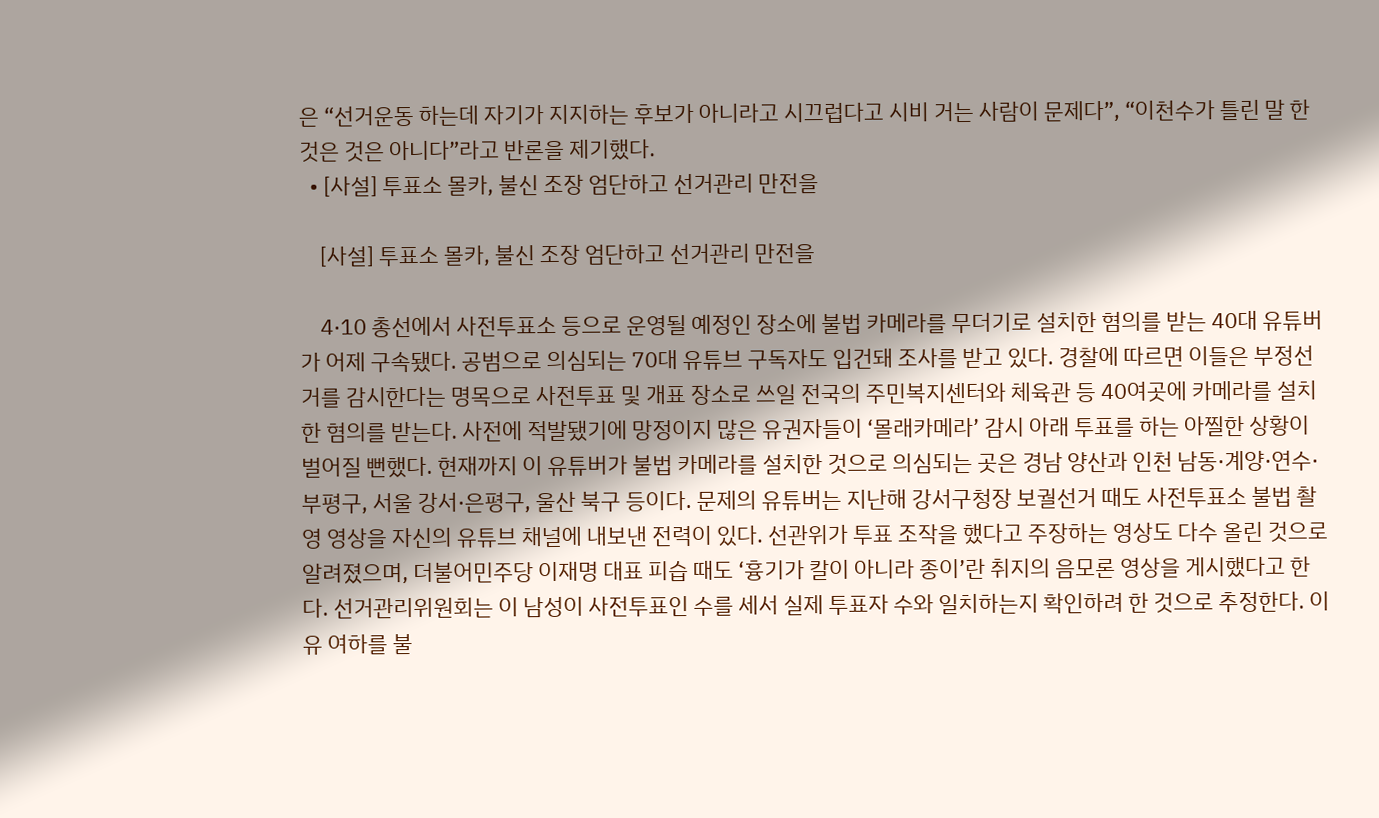은 “선거운동 하는데 자기가 지지하는 후보가 아니라고 시끄럽다고 시비 거는 사람이 문제다”, “이천수가 틀린 말 한 것은 것은 아니다”라고 반론을 제기했다.
  • [사설] 투표소 몰카, 불신 조장 엄단하고 선거관리 만전을

    [사설] 투표소 몰카, 불신 조장 엄단하고 선거관리 만전을

    4·10 총선에서 사전투표소 등으로 운영될 예정인 장소에 불법 카메라를 무더기로 설치한 혐의를 받는 40대 유튜버가 어제 구속됐다. 공범으로 의심되는 70대 유튜브 구독자도 입건돼 조사를 받고 있다. 경찰에 따르면 이들은 부정선거를 감시한다는 명목으로 사전투표 및 개표 장소로 쓰일 전국의 주민복지센터와 체육관 등 40여곳에 카메라를 설치한 혐의를 받는다. 사전에 적발됐기에 망정이지 많은 유권자들이 ‘몰래카메라’ 감시 아래 투표를 하는 아찔한 상황이 벌어질 뻔했다. 현재까지 이 유튜버가 불법 카메라를 설치한 것으로 의심되는 곳은 경남 양산과 인천 남동·계양·연수·부평구, 서울 강서·은평구, 울산 북구 등이다. 문제의 유튜버는 지난해 강서구청장 보궐선거 때도 사전투표소 불법 촬영 영상을 자신의 유튜브 채널에 내보낸 전력이 있다. 선관위가 투표 조작을 했다고 주장하는 영상도 다수 올린 것으로 알려졌으며, 더불어민주당 이재명 대표 피습 때도 ‘흉기가 칼이 아니라 종이’란 취지의 음모론 영상을 게시했다고 한다. 선거관리위원회는 이 남성이 사전투표인 수를 세서 실제 투표자 수와 일치하는지 확인하려 한 것으로 추정한다. 이유 여하를 불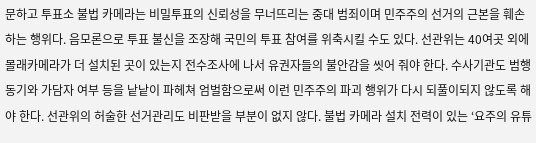문하고 투표소 불법 카메라는 비밀투표의 신뢰성을 무너뜨리는 중대 범죄이며 민주주의 선거의 근본을 훼손하는 행위다. 음모론으로 투표 불신을 조장해 국민의 투표 참여를 위축시킬 수도 있다. 선관위는 40여곳 외에 몰래카메라가 더 설치된 곳이 있는지 전수조사에 나서 유권자들의 불안감을 씻어 줘야 한다. 수사기관도 범행 동기와 가담자 여부 등을 낱낱이 파헤쳐 엄벌함으로써 이런 민주주의 파괴 행위가 다시 되풀이되지 않도록 해야 한다. 선관위의 허술한 선거관리도 비판받을 부분이 없지 않다. 불법 카메라 설치 전력이 있는 ‘요주의 유튜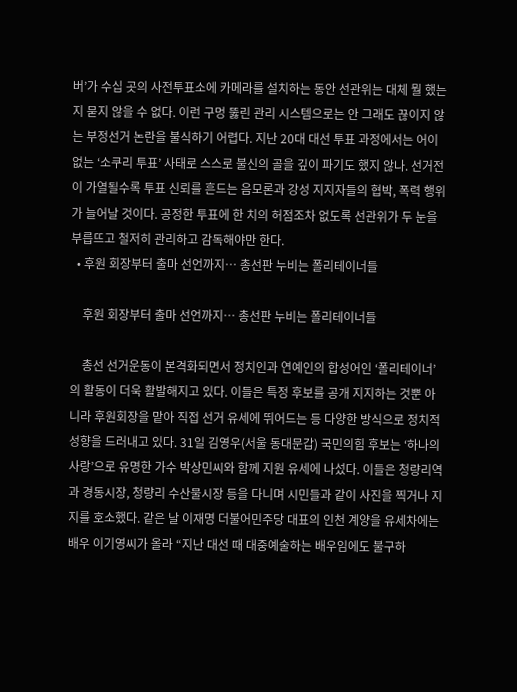버’가 수십 곳의 사전투표소에 카메라를 설치하는 동안 선관위는 대체 뭘 했는지 묻지 않을 수 없다. 이런 구멍 뚫린 관리 시스템으로는 안 그래도 끊이지 않는 부정선거 논란을 불식하기 어렵다. 지난 20대 대선 투표 과정에서는 어이없는 ‘소쿠리 투표’ 사태로 스스로 불신의 골을 깊이 파기도 했지 않나. 선거전이 가열될수록 투표 신뢰를 흔드는 음모론과 강성 지지자들의 협박, 폭력 행위가 늘어날 것이다. 공정한 투표에 한 치의 허점조차 없도록 선관위가 두 눈을 부릅뜨고 철저히 관리하고 감독해야만 한다.
  • 후원 회장부터 출마 선언까지… 총선판 누비는 폴리테이너들

    후원 회장부터 출마 선언까지… 총선판 누비는 폴리테이너들

    총선 선거운동이 본격화되면서 정치인과 연예인의 합성어인 ‘폴리테이너’의 활동이 더욱 활발해지고 있다. 이들은 특정 후보를 공개 지지하는 것뿐 아니라 후원회장을 맡아 직접 선거 유세에 뛰어드는 등 다양한 방식으로 정치적 성향을 드러내고 있다. 31일 김영우(서울 동대문갑) 국민의힘 후보는 ‘하나의사랑’으로 유명한 가수 박상민씨와 함께 지원 유세에 나섰다. 이들은 청량리역과 경동시장, 청량리 수산물시장 등을 다니며 시민들과 같이 사진을 찍거나 지지를 호소했다. 같은 날 이재명 더불어민주당 대표의 인천 계양을 유세차에는 배우 이기영씨가 올라 “지난 대선 때 대중예술하는 배우임에도 불구하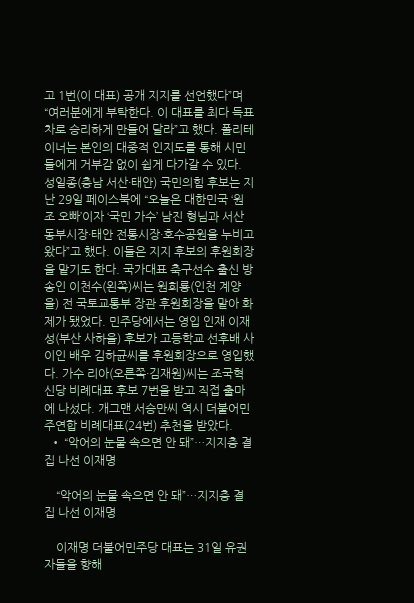고 1번(이 대표) 공개 지지를 선언했다”며 “여러분에게 부탁한다. 이 대표를 최다 득표 차로 승리하게 만들어 달라”고 했다. 폴리테이너는 본인의 대중적 인지도를 통해 시민들에게 거부감 없이 쉽게 다가갈 수 있다. 성일종(충남 서산·태안) 국민의힘 후보는 지난 29일 페이스북에 “오늘은 대한민국 ‘원조 오빠’이자 ‘국민 가수’ 남진 형님과 서산 동부시장·태안 전통시장·호수공원을 누비고 왔다”고 했다. 이들은 지지 후보의 후원회장을 맡기도 한다. 국가대표 축구선수 출신 방송인 이천수(왼쪽)씨는 원희룡(인천 계양을) 전 국토교통부 장관 후원회장을 맡아 화제가 됐었다. 민주당에서는 영입 인재 이재성(부산 사하을) 후보가 고등학교 선후배 사이인 배우 김하균씨를 후원회장으로 영입했다. 가수 리아(오른쪽·김재원)씨는 조국혁신당 비례대표 후보 7번을 받고 직접 출마에 나섰다. 개그맨 서승만씨 역시 더불어민주연합 비례대표(24번) 추천을 받았다.
  • “악어의 눈물 속으면 안 돼”…지지층 결집 나선 이재명

    “악어의 눈물 속으면 안 돼”…지지층 결집 나선 이재명

    이재명 더불어민주당 대표는 31일 유권자들을 향해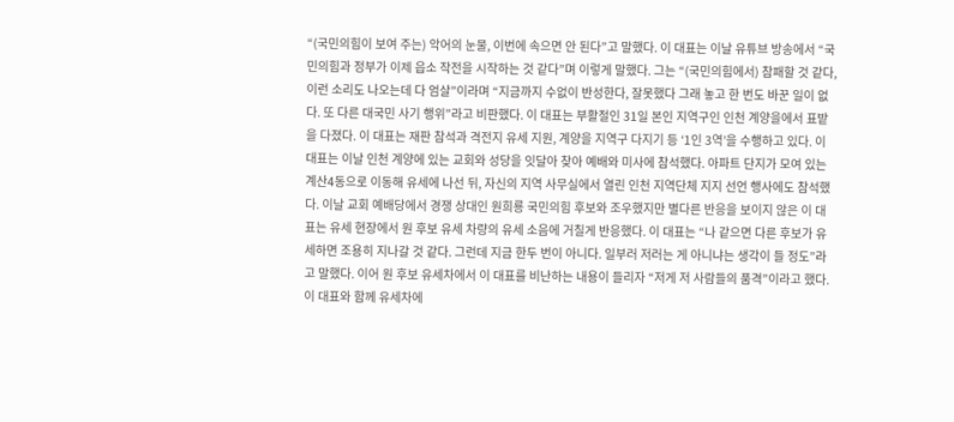“(국민의힘이 보여 주는) 악어의 눈물, 이번에 속으면 안 된다”고 말했다. 이 대표는 이날 유튜브 방송에서 “국민의힘과 정부가 이제 읍소 작전을 시작하는 것 같다”며 이렇게 말했다. 그는 “(국민의힘에서) 참패할 것 같다, 이런 소리도 나오는데 다 엄살”이라며 “지금까지 수없이 반성한다, 잘못했다 그래 놓고 한 번도 바꾼 일이 없다. 또 다른 대국민 사기 행위”라고 비판했다. 이 대표는 부활절인 31일 본인 지역구인 인천 계양을에서 표밭을 다졌다. 이 대표는 재판 참석과 격전지 유세 지원, 계양을 지역구 다지기 등 ‘1인 3역’을 수행하고 있다. 이 대표는 이날 인천 계양에 있는 교회와 성당을 잇달아 찾아 예배와 미사에 참석했다. 아파트 단지가 모여 있는 계산4동으로 이동해 유세에 나선 뒤, 자신의 지역 사무실에서 열린 인천 지역단체 지지 선언 행사에도 참석했다. 이날 교회 예배당에서 경쟁 상대인 원희룡 국민의힘 후보와 조우했지만 별다른 반응을 보이지 않은 이 대표는 유세 현장에서 원 후보 유세 차량의 유세 소음에 거칠게 반응했다. 이 대표는 “나 같으면 다른 후보가 유세하면 조용히 지나갈 것 같다. 그런데 지금 한두 번이 아니다. 일부러 저러는 게 아니냐는 생각이 들 정도”라고 말했다. 이어 원 후보 유세차에서 이 대표를 비난하는 내용이 들리자 “저게 저 사람들의 품격”이라고 했다. 이 대표와 함께 유세차에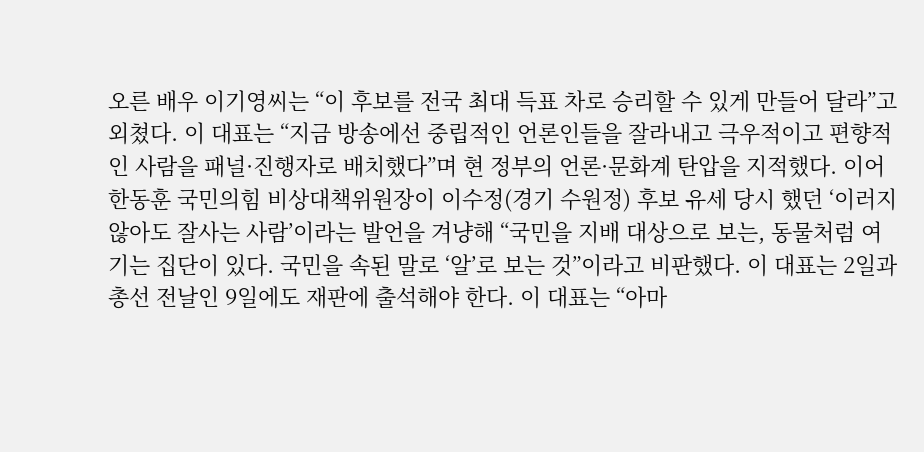오른 배우 이기영씨는 “이 후보를 전국 최대 득표 차로 승리할 수 있게 만들어 달라”고 외쳤다. 이 대표는 “지금 방송에선 중립적인 언론인들을 잘라내고 극우적이고 편향적인 사람을 패널·진행자로 배치했다”며 현 정부의 언론·문화계 탄압을 지적했다. 이어 한동훈 국민의힘 비상대책위원장이 이수정(경기 수원정) 후보 유세 당시 했던 ‘이러지 않아도 잘사는 사람’이라는 발언을 겨냥해 “국민을 지배 대상으로 보는, 동물처럼 여기는 집단이 있다. 국민을 속된 말로 ‘알’로 보는 것”이라고 비판했다. 이 대표는 2일과 총선 전날인 9일에도 재판에 출석해야 한다. 이 대표는 “아마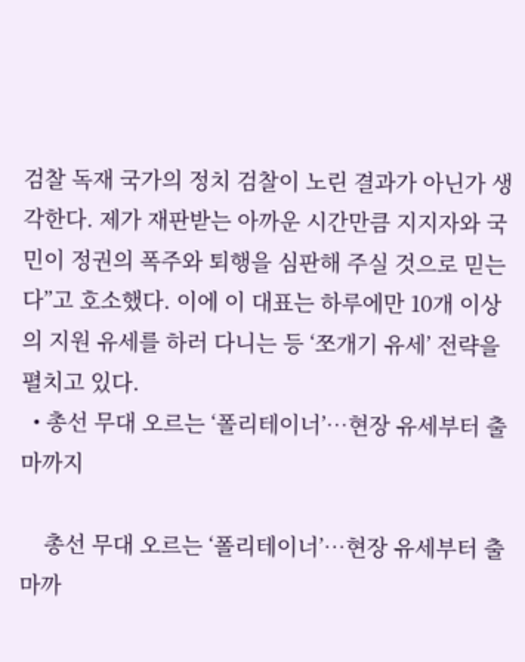검찰 독재 국가의 정치 검찰이 노린 결과가 아닌가 생각한다. 제가 재판받는 아까운 시간만큼 지지자와 국민이 정권의 폭주와 퇴행을 심판해 주실 것으로 믿는다”고 호소했다. 이에 이 대표는 하루에만 10개 이상의 지원 유세를 하러 다니는 등 ‘쪼개기 유세’ 전략을 펼치고 있다.
  • 총선 무대 오르는 ‘폴리테이너’…현장 유세부터 출마까지

    총선 무대 오르는 ‘폴리테이너’…현장 유세부터 출마까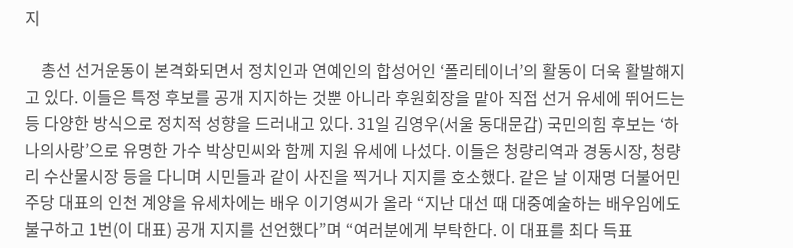지

    총선 선거운동이 본격화되면서 정치인과 연예인의 합성어인 ‘폴리테이너’의 활동이 더욱 활발해지고 있다. 이들은 특정 후보를 공개 지지하는 것뿐 아니라 후원회장을 맡아 직접 선거 유세에 뛰어드는 등 다양한 방식으로 정치적 성향을 드러내고 있다. 31일 김영우(서울 동대문갑) 국민의힘 후보는 ‘하나의사랑’으로 유명한 가수 박상민씨와 함께 지원 유세에 나섰다. 이들은 청량리역과 경동시장, 청량리 수산물시장 등을 다니며 시민들과 같이 사진을 찍거나 지지를 호소했다. 같은 날 이재명 더불어민주당 대표의 인천 계양을 유세차에는 배우 이기영씨가 올라 “지난 대선 때 대중예술하는 배우임에도 불구하고 1번(이 대표) 공개 지지를 선언했다”며 “여러분에게 부탁한다. 이 대표를 최다 득표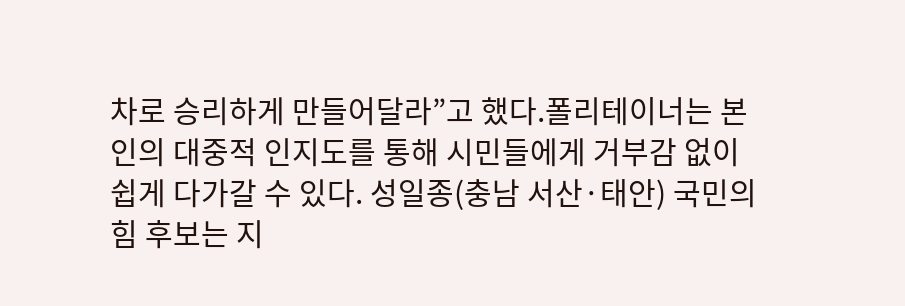차로 승리하게 만들어달라”고 했다.폴리테이너는 본인의 대중적 인지도를 통해 시민들에게 거부감 없이 쉽게 다가갈 수 있다. 성일종(충남 서산·태안) 국민의힘 후보는 지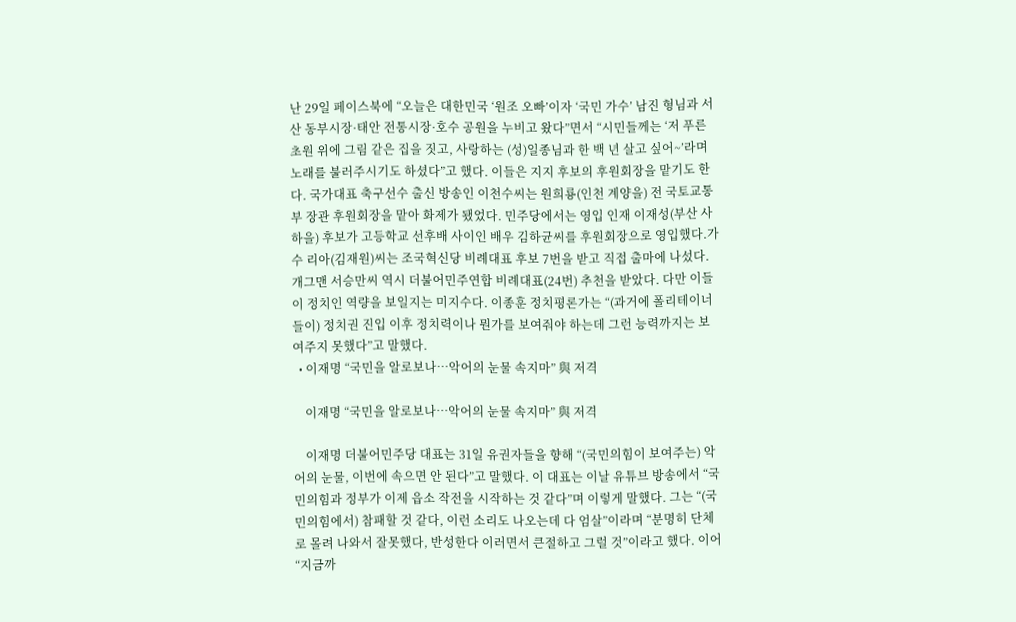난 29일 페이스북에 “오늘은 대한민국 ‘원조 오빠’이자 ‘국민 가수’ 남진 형님과 서산 동부시장·태안 전통시장·호수 공원을 누비고 왔다”면서 “시민들께는 ‘저 푸른 초원 위에 그림 같은 집을 짓고, 사랑하는 (성)일종님과 한 백 년 살고 싶어~’라며 노래를 불러주시기도 하셨다”고 했다. 이들은 지지 후보의 후원회장을 맡기도 한다. 국가대표 축구선수 출신 방송인 이천수씨는 원희룡(인천 계양을) 전 국토교통부 장관 후원회장을 맡아 화제가 됐었다. 민주당에서는 영입 인재 이재성(부산 사하을) 후보가 고등학교 선후배 사이인 배우 김하균씨를 후원회장으로 영입했다.가수 리아(김재원)씨는 조국혁신당 비례대표 후보 7번을 받고 직접 출마에 나섰다. 개그맨 서승만씨 역시 더불어민주연합 비례대표(24번) 추천을 받았다. 다만 이들이 정치인 역량을 보일지는 미지수다. 이종훈 정치평론가는 “(과거에 폴리테이너들이) 정치권 진입 이후 정치력이나 뭔가를 보여줘야 하는데 그런 능력까지는 보여주지 못했다”고 말했다.
  • 이재명 “국민을 알로보나…악어의 눈물 속지마” 與 저격

    이재명 “국민을 알로보나…악어의 눈물 속지마” 與 저격

    이재명 더불어민주당 대표는 31일 유권자들을 향해 “(국민의힘이 보여주는) 악어의 눈물, 이번에 속으면 안 된다”고 말했다. 이 대표는 이날 유튜브 방송에서 “국민의힘과 정부가 이제 읍소 작전을 시작하는 것 같다”며 이렇게 말했다. 그는 “(국민의힘에서) 참패할 것 같다, 이런 소리도 나오는데 다 엄살”이라며 “분명히 단체로 몰려 나와서 잘못했다, 반성한다 이러면서 큰절하고 그럴 것”이라고 했다. 이어 “지금까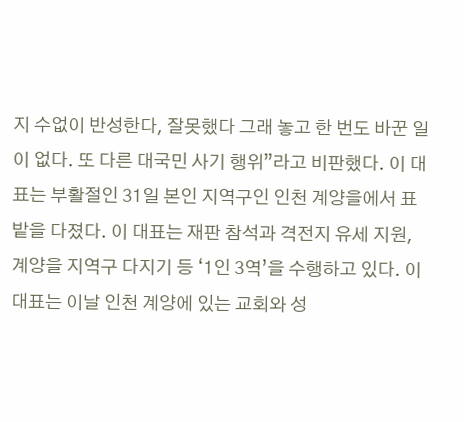지 수없이 반성한다, 잘못했다 그래 놓고 한 번도 바꾼 일이 없다. 또 다른 대국민 사기 행위”라고 비판했다. 이 대표는 부활절인 31일 본인 지역구인 인천 계양을에서 표밭을 다졌다. 이 대표는 재판 참석과 격전지 유세 지원, 계양을 지역구 다지기 등 ‘1인 3역’을 수행하고 있다. 이 대표는 이날 인천 계양에 있는 교회와 성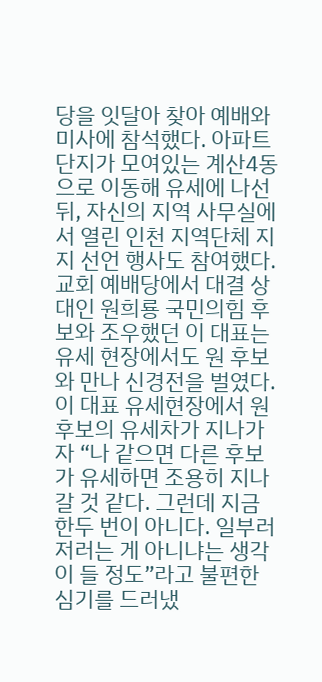당을 잇달아 찾아 예배와 미사에 참석했다. 아파트 단지가 모여있는 계산4동으로 이동해 유세에 나선 뒤, 자신의 지역 사무실에서 열린 인천 지역단체 지지 선언 행사도 참여했다. 교회 예배당에서 대결 상대인 원희룡 국민의힘 후보와 조우했던 이 대표는 유세 현장에서도 원 후보와 만나 신경전을 벌였다. 이 대표 유세현장에서 원 후보의 유세차가 지나가자 “나 같으면 다른 후보가 유세하면 조용히 지나갈 것 같다. 그런데 지금 한두 번이 아니다. 일부러 저러는 게 아니냐는 생각이 들 정도”라고 불편한 심기를 드러냈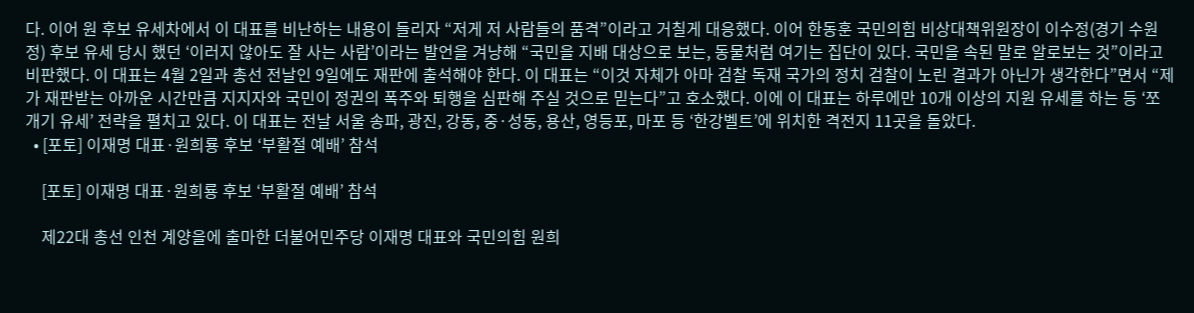다. 이어 원 후보 유세차에서 이 대표를 비난하는 내용이 들리자 “저게 저 사람들의 품격”이라고 거칠게 대응했다. 이어 한동훈 국민의힘 비상대책위원장이 이수정(경기 수원정) 후보 유세 당시 했던 ‘이러지 않아도 잘 사는 사람’이라는 발언을 겨냥해 “국민을 지배 대상으로 보는, 동물처럼 여기는 집단이 있다. 국민을 속된 말로 알로보는 것”이라고 비판했다. 이 대표는 4월 2일과 총선 전날인 9일에도 재판에 출석해야 한다. 이 대표는 “이것 자체가 아마 검찰 독재 국가의 정치 검찰이 노린 결과가 아닌가 생각한다”면서 “제가 재판받는 아까운 시간만큼 지지자와 국민이 정권의 폭주와 퇴행을 심판해 주실 것으로 믿는다”고 호소했다. 이에 이 대표는 하루에만 10개 이상의 지원 유세를 하는 등 ‘쪼개기 유세’ 전략을 펼치고 있다. 이 대표는 전날 서울 송파, 광진, 강동, 중·성동, 용산, 영등포, 마포 등 ‘한강벨트’에 위치한 격전지 11곳을 돌았다.
  • [포토] 이재명 대표·원희룡 후보 ‘부활절 예배’ 참석

    [포토] 이재명 대표·원희룡 후보 ‘부활절 예배’ 참석

    제22대 총선 인천 계양을에 출마한 더불어민주당 이재명 대표와 국민의힘 원희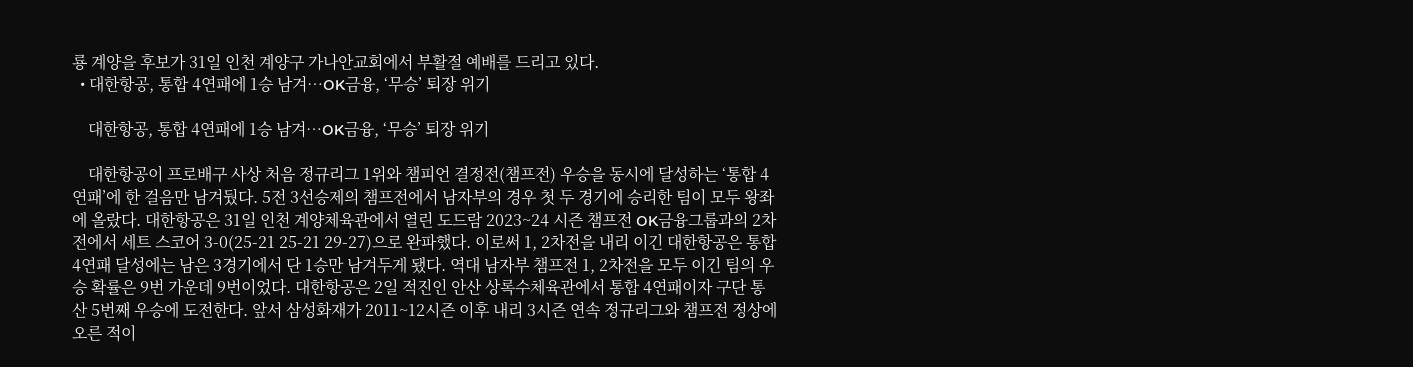룡 계양을 후보가 31일 인천 계양구 가나안교회에서 부활절 예배를 드리고 있다.
  • 대한항공, 통합 4연패에 1승 남겨…OK금융, ‘무승’ 퇴장 위기

    대한항공, 통합 4연패에 1승 남겨…OK금융, ‘무승’ 퇴장 위기

    대한항공이 프로배구 사상 처음 정규리그 1위와 챔피언 결정전(챔프전) 우승을 동시에 달성하는 ‘통합 4연패’에 한 걸음만 남겨뒀다. 5전 3선승제의 챔프전에서 남자부의 경우 첫 두 경기에 승리한 팀이 모두 왕좌에 올랐다. 대한항공은 31일 인천 계양체육관에서 열린 도드람 2023~24 시즌 챔프전 OK금융그룹과의 2차전에서 세트 스코어 3-0(25-21 25-21 29-27)으로 완파했다. 이로써 1, 2차전을 내리 이긴 대한항공은 통합 4연패 달성에는 남은 3경기에서 단 1승만 남겨두게 됐다. 역대 남자부 챔프전 1, 2차전을 모두 이긴 팀의 우승 확률은 9번 가운데 9번이었다. 대한항공은 2일 적진인 안산 상록수체육관에서 통합 4연패이자 구단 통산 5번째 우승에 도전한다. 앞서 삼성화재가 2011~12시즌 이후 내리 3시즌 연속 정규리그와 챔프전 정상에 오른 적이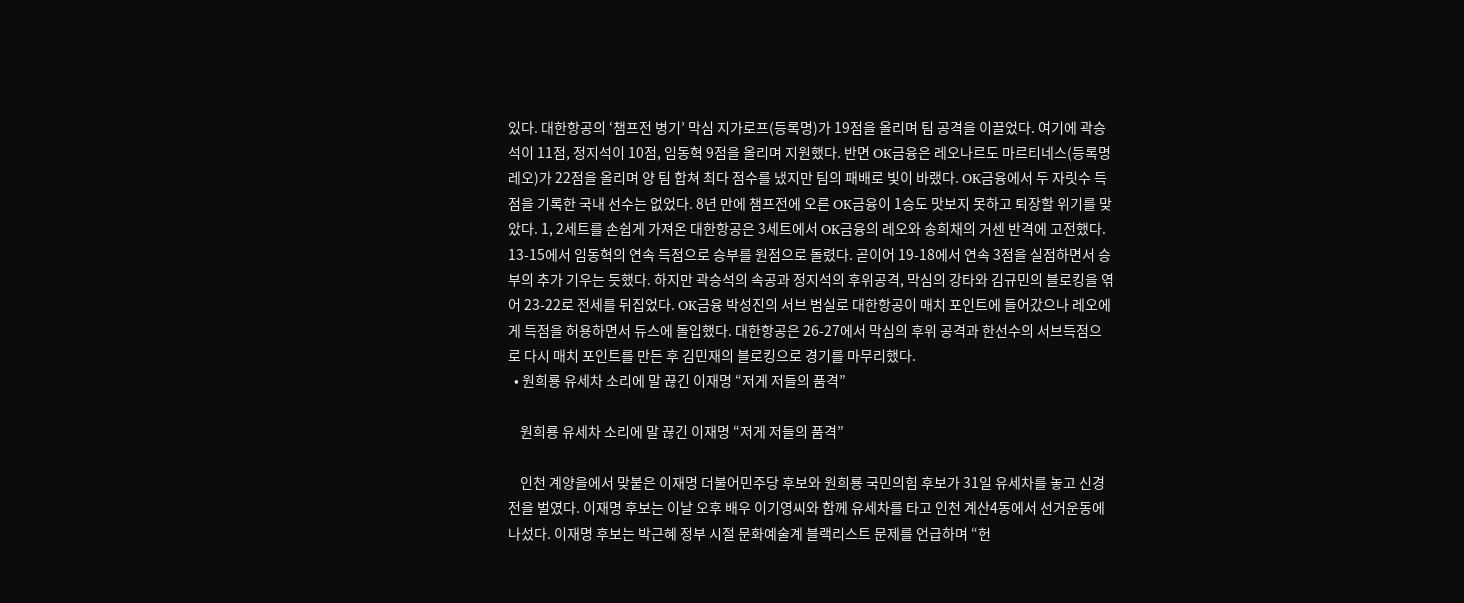있다. 대한항공의 ‘챔프전 병기’ 막심 지가로프(등록명)가 19점을 올리며 팀 공격을 이끌었다. 여기에 곽승석이 11점, 정지석이 10점, 임동혁 9점을 올리며 지원했다. 반면 OK금융은 레오나르도 마르티네스(등록명 레오)가 22점을 올리며 양 팀 합쳐 최다 점수를 냈지만 팀의 패배로 빛이 바랬다. OK금융에서 두 자릿수 득점을 기록한 국내 선수는 없었다. 8년 만에 챔프전에 오른 OK금융이 1승도 맛보지 못하고 퇴장할 위기를 맞았다. 1, 2세트를 손쉽게 가져온 대한항공은 3세트에서 OK금융의 레오와 송희채의 거센 반격에 고전했다. 13-15에서 임동혁의 연속 득점으로 승부를 원점으로 돌렸다. 곧이어 19-18에서 연속 3점을 실점하면서 승부의 추가 기우는 듯했다. 하지만 곽승석의 속공과 정지석의 후위공격, 막심의 강타와 김규민의 블로킹을 엮어 23-22로 전세를 뒤집었다. OK금융 박성진의 서브 범실로 대한항공이 매치 포인트에 들어갔으나 레오에게 득점을 허용하면서 듀스에 돌입했다. 대한항공은 26-27에서 막심의 후위 공격과 한선수의 서브득점으로 다시 매치 포인트를 만든 후 김민재의 블로킹으로 경기를 마무리했다.
  • 원희룡 유세차 소리에 말 끊긴 이재명 “저게 저들의 품격”

    원희룡 유세차 소리에 말 끊긴 이재명 “저게 저들의 품격”

    인천 계양을에서 맞붙은 이재명 더불어민주당 후보와 원희룡 국민의힘 후보가 31일 유세차를 놓고 신경전을 벌였다. 이재명 후보는 이날 오후 배우 이기영씨와 함께 유세차를 타고 인천 계산4동에서 선거운동에 나섰다. 이재명 후보는 박근혜 정부 시절 문화예술계 블랙리스트 문제를 언급하며 “헌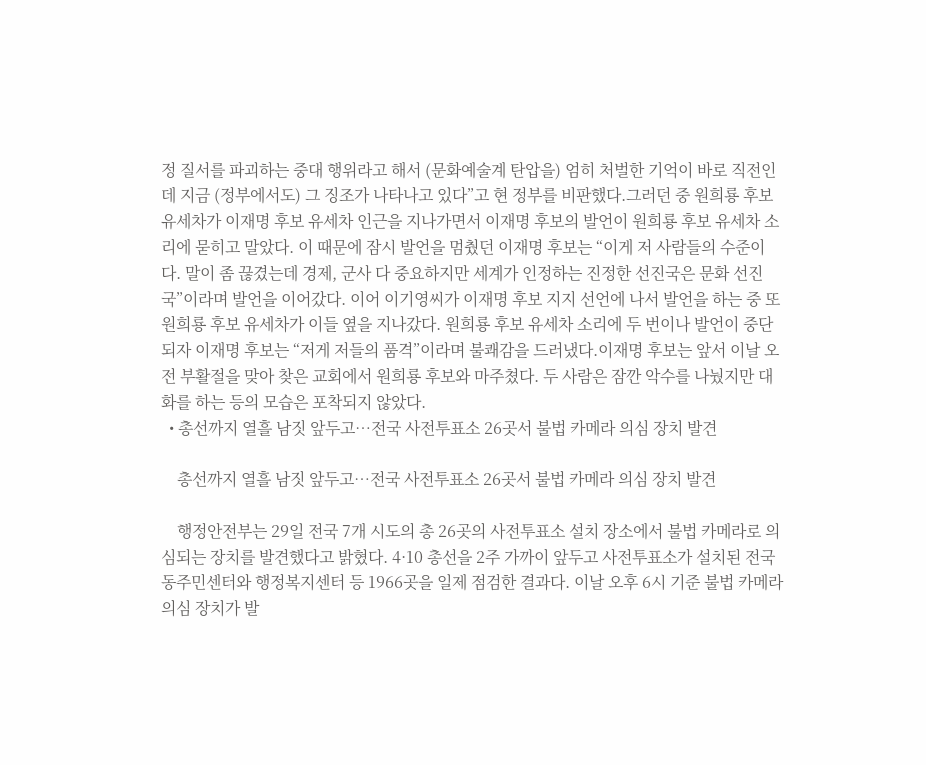정 질서를 파괴하는 중대 행위라고 해서 (문화예술계 탄압을) 엄히 처벌한 기억이 바로 직전인데 지금 (정부에서도) 그 징조가 나타나고 있다”고 현 정부를 비판했다.그러던 중 원희룡 후보 유세차가 이재명 후보 유세차 인근을 지나가면서 이재명 후보의 발언이 원희룡 후보 유세차 소리에 묻히고 말았다. 이 때문에 잠시 발언을 멈췄던 이재명 후보는 “이게 저 사람들의 수준이다. 말이 좀 끊겼는데 경제, 군사 다 중요하지만 세계가 인정하는 진정한 선진국은 문화 선진국”이라며 발언을 이어갔다. 이어 이기영씨가 이재명 후보 지지 선언에 나서 발언을 하는 중 또 원희룡 후보 유세차가 이들 옆을 지나갔다. 원희룡 후보 유세차 소리에 두 번이나 발언이 중단되자 이재명 후보는 “저게 저들의 품격”이라며 불쾌감을 드러냈다.이재명 후보는 앞서 이날 오전 부활절을 맞아 찾은 교회에서 원희룡 후보와 마주쳤다. 두 사람은 잠깐 악수를 나눴지만 대화를 하는 등의 모습은 포착되지 않았다.
  • 총선까지 열흘 남짓 앞두고…전국 사전투표소 26곳서 불법 카메라 의심 장치 발견

    총선까지 열흘 남짓 앞두고…전국 사전투표소 26곳서 불법 카메라 의심 장치 발견

    행정안전부는 29일 전국 7개 시도의 총 26곳의 사전투표소 설치 장소에서 불법 카메라로 의심되는 장치를 발견했다고 밝혔다. 4·10 총선을 2주 가까이 앞두고 사전투표소가 설치된 전국 동주민센터와 행정복지센터 등 1966곳을 일제 점검한 결과다. 이날 오후 6시 기준 불법 카메라 의심 장치가 발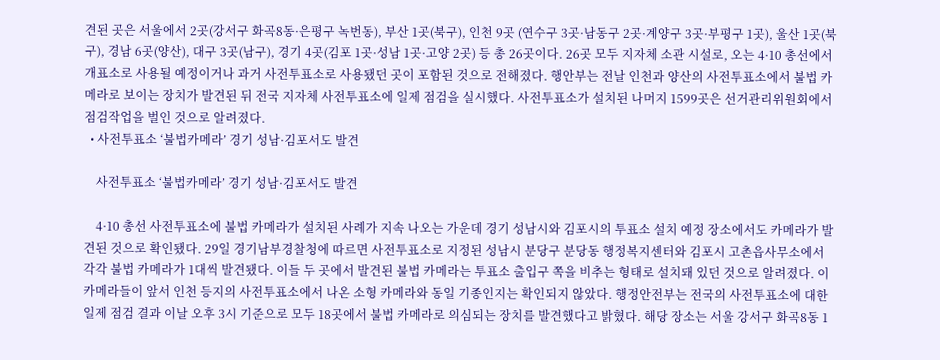견된 곳은 서울에서 2곳(강서구 화곡8동·은평구 녹번동), 부산 1곳(북구), 인천 9곳 (연수구 3곳·남동구 2곳·계양구 3곳·부평구 1곳), 울산 1곳(북구), 경남 6곳(양산), 대구 3곳(남구), 경기 4곳(김포 1곳·성남 1곳·고양 2곳) 등 총 26곳이다. 26곳 모두 지자체 소관 시설로, 오는 4·10 총선에서 개표소로 사용될 예정이거나 과거 사전투표소로 사용됐던 곳이 포함된 것으로 전해졌다. 행안부는 전날 인천과 양산의 사전투표소에서 불법 카메라로 보이는 장치가 발견된 뒤 전국 지자체 사전투표소에 일제 점검을 실시했다. 사전투표소가 설치된 나머지 1599곳은 선거관리위원회에서 점검작업을 벌인 것으로 알려졌다.
  • 사전투표소 ‘불법카메라’ 경기 성남·김포서도 발견

    사전투표소 ‘불법카메라’ 경기 성남·김포서도 발견

    4·10 총선 사전투표소에 불법 카메라가 설치된 사례가 지속 나오는 가운데 경기 성남시와 김포시의 투표소 설치 예정 장소에서도 카메라가 발견된 것으로 확인됐다. 29일 경기남부경찰청에 따르면 사전투표소로 지정된 성남시 분당구 분당동 행정복지센터와 김포시 고촌읍사무소에서 각각 불법 카메라가 1대씩 발견됐다. 이들 두 곳에서 발견된 불법 카메라는 투표소 출입구 쪽을 비추는 형태로 설치돼 있던 것으로 알려졌다. 이 카메라들이 앞서 인천 등지의 사전투표소에서 나온 소형 카메라와 동일 기종인지는 확인되지 않았다. 행정안전부는 전국의 사전투표소에 대한 일제 점검 결과 이날 오후 3시 기준으로 모두 18곳에서 불법 카메라로 의심되는 장치를 발견했다고 밝혔다. 해당 장소는 서울 강서구 화곡8동 1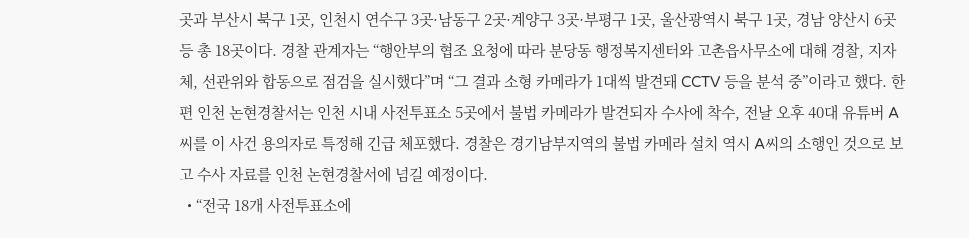곳과 부산시 북구 1곳, 인천시 연수구 3곳·남동구 2곳·계양구 3곳·부평구 1곳, 울산광역시 북구 1곳, 경남 양산시 6곳 등 총 18곳이다. 경찰 관계자는 “행안부의 협조 요청에 따라 분당동 행정복지센터와 고촌읍사무소에 대해 경찰, 지자체, 선관위와 합동으로 점검을 실시했다”며 “그 결과 소형 카메라가 1대씩 발견돼 CCTV 등을 분석 중”이라고 했다. 한편 인천 논현경찰서는 인천 시내 사전투표소 5곳에서 불법 카메라가 발견되자 수사에 착수, 전날 오후 40대 유튜버 A씨를 이 사건 용의자로 특정해 긴급 체포했다. 경찰은 경기남부지역의 불법 카메라 설치 역시 A씨의 소행인 것으로 보고 수사 자료를 인천 논현경찰서에 넘길 예정이다.
  • “전국 18개 사전투표소에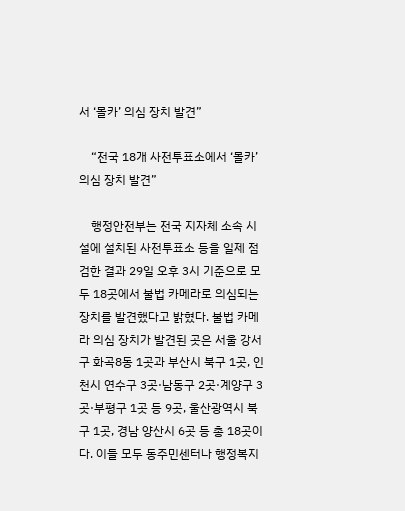서 ‘몰카’ 의심 장치 발견”

    “전국 18개 사전투표소에서 ‘몰카’ 의심 장치 발견”

    행정안전부는 전국 지자체 소속 시설에 설치된 사전투표소 등을 일제 점검한 결과 29일 오후 3시 기준으로 모두 18곳에서 불법 카메라로 의심되는 장치를 발견했다고 밝혔다. 불법 카메라 의심 장치가 발견된 곳은 서울 강서구 화곡8동 1곳과 부산시 북구 1곳, 인천시 연수구 3곳·남동구 2곳·계양구 3곳·부평구 1곳 등 9곳, 울산광역시 북구 1곳, 경남 양산시 6곳 등 총 18곳이다. 이들 모두 동주민센터나 행정복지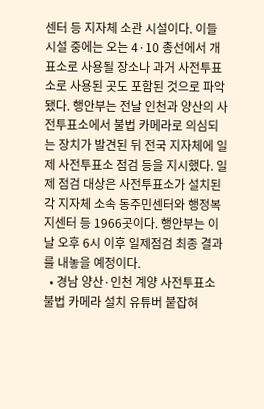센터 등 지자체 소관 시설이다. 이들 시설 중에는 오는 4·10 총선에서 개표소로 사용될 장소나 과거 사전투표소로 사용된 곳도 포함된 것으로 파악됐다. 행안부는 전날 인천과 양산의 사전투표소에서 불법 카메라로 의심되는 장치가 발견된 뒤 전국 지자체에 일제 사전투표소 점검 등을 지시했다. 일제 점검 대상은 사전투표소가 설치된 각 지자체 소속 동주민센터와 행정복지센터 등 1966곳이다. 행안부는 이날 오후 6시 이후 일제점검 최종 결과를 내놓을 예정이다.
  • 경남 양산·인천 계양 사전투표소 불법 카메라 설치 유튜버 붙잡혀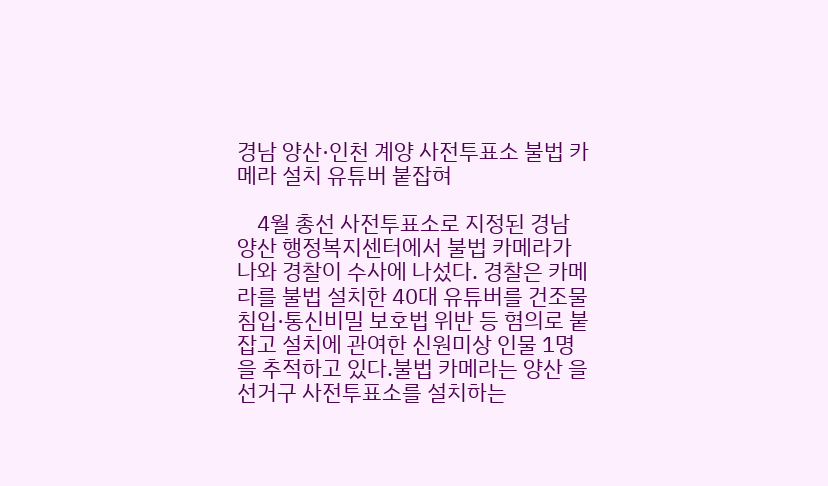경남 양산·인천 계양 사전투표소 불법 카메라 설치 유튜버 붙잡혀

    4월 총선 사전투표소로 지정된 경남 양산 행정복지센터에서 불법 카메라가 나와 경찰이 수사에 나섰다. 경찰은 카메라를 불법 설치한 40대 유튜버를 건조물 침입·통신비밀 보호법 위반 등 혐의로 붙잡고 설치에 관여한 신원미상 인물 1명을 추적하고 있다.불법 카메라는 양산 을 선거구 사전투표소를 설치하는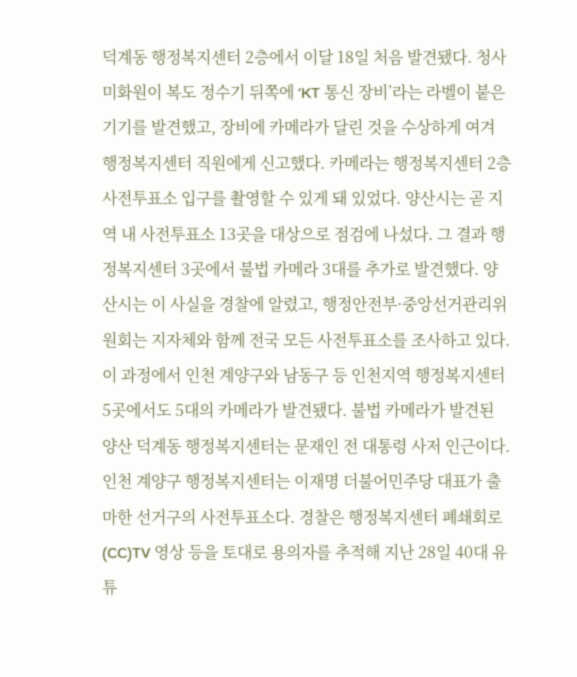덕계동 행정복지센터 2층에서 이달 18일 처음 발견됐다. 청사미화원이 복도 정수기 뒤쪽에 ‘KT 통신 장비’라는 라벨이 붙은 기기를 발견했고, 장비에 카메라가 달린 것을 수상하게 여겨 행정복지센터 직원에게 신고했다. 카메라는 행정복지센터 2층 사전투표소 입구를 촬영할 수 있게 돼 있었다. 양산시는 곧 지역 내 사전투표소 13곳을 대상으로 점검에 나섰다. 그 결과 행정복지센터 3곳에서 불법 카메라 3대를 추가로 발견했다. 양산시는 이 사실을 경찰에 알렸고, 행정안전부·중앙선거관리위원회는 지자체와 함께 전국 모든 사전투표소를 조사하고 있다. 이 과정에서 인천 계양구와 남동구 등 인천지역 행정복지센터 5곳에서도 5대의 카메라가 발견됐다. 불법 카메라가 발견된 양산 덕계동 행정복지센터는 문재인 전 대통령 사저 인근이다. 인천 계양구 행정복지센터는 이재명 더불어민주당 대표가 출마한 선거구의 사전투표소다. 경찰은 행정복지센터 폐쇄회로(CC)TV 영상 등을 토대로 용의자를 추적해 지난 28일 40대 유튜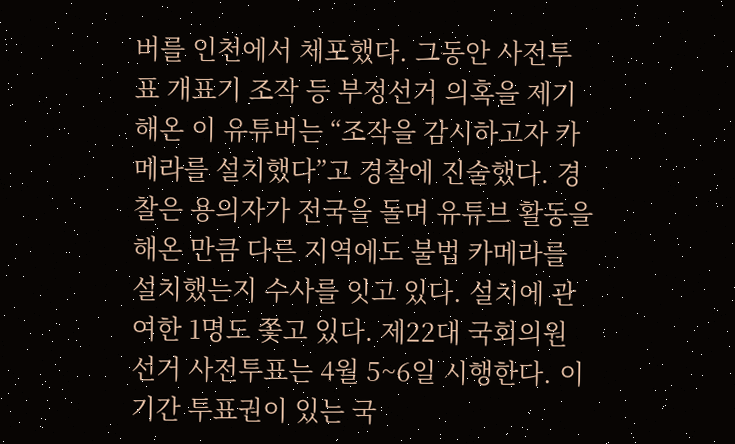버를 인천에서 체포했다. 그동안 사전투표 개표기 조작 등 부정선거 의혹을 제기해온 이 유튜버는 “조작을 감시하고자 카메라를 설치했다”고 경찰에 진술했다. 경찰은 용의자가 전국을 돌며 유튜브 활동을 해온 만큼 다른 지역에도 불법 카메라를 설치했는지 수사를 잇고 있다. 설치에 관여한 1명도 쫓고 있다. 제22대 국회의원 선거 사전투표는 4월 5~6일 시행한다. 이 기간 투표권이 있는 국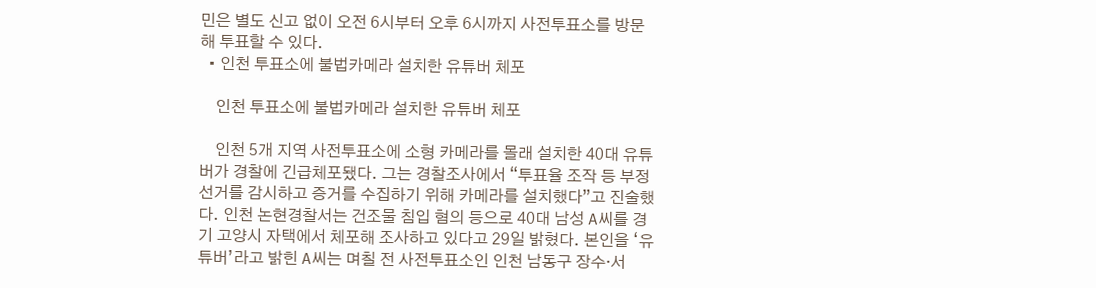민은 별도 신고 없이 오전 6시부터 오후 6시까지 사전투표소를 방문해 투표할 수 있다.
  • 인천 투표소에 불법카메라 설치한 유튜버 체포

    인천 투표소에 불법카메라 설치한 유튜버 체포

    인천 5개 지역 사전투표소에 소형 카메라를 몰래 설치한 40대 유튜버가 경찰에 긴급체포됐다. 그는 경찰조사에서 “투표율 조작 등 부정선거를 감시하고 증거를 수집하기 위해 카메라를 설치했다”고 진술했다. 인천 논현경찰서는 건조물 침입 혐의 등으로 40대 남성 A씨를 경기 고양시 자택에서 체포해 조사하고 있다고 29일 밝혔다. 본인을 ‘유튜버’라고 밝힌 A씨는 며칠 전 사전투표소인 인천 남동구 장수·서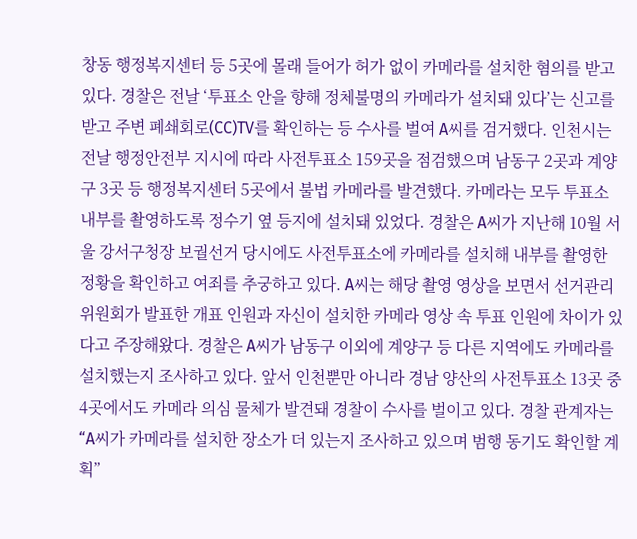창동 행정복지센터 등 5곳에 몰래 들어가 허가 없이 카메라를 설치한 혐의를 받고 있다. 경찰은 전날 ‘투표소 안을 향해 정체불명의 카메라가 설치돼 있다’는 신고를 받고 주변 폐쇄회로(CC)TV를 확인하는 등 수사를 벌여 A씨를 검거했다. 인천시는 전날 행정안전부 지시에 따라 사전투표소 159곳을 점검했으며 남동구 2곳과 계양구 3곳 등 행정복지센터 5곳에서 불법 카메라를 발견했다. 카메라는 모두 투표소 내부를 촬영하도록 정수기 옆 등지에 설치돼 있었다. 경찰은 A씨가 지난해 10월 서울 강서구청장 보궐선거 당시에도 사전투표소에 카메라를 설치해 내부를 촬영한 정황을 확인하고 여죄를 추궁하고 있다. A씨는 해당 촬영 영상을 보면서 선거관리위원회가 발표한 개표 인원과 자신이 설치한 카메라 영상 속 투표 인원에 차이가 있다고 주장해왔다. 경찰은 A씨가 남동구 이외에 계양구 등 다른 지역에도 카메라를 설치했는지 조사하고 있다. 앞서 인천뿐만 아니라 경남 양산의 사전투표소 13곳 중 4곳에서도 카메라 의심 물체가 발견돼 경찰이 수사를 벌이고 있다. 경찰 관계자는 “A씨가 카메라를 설치한 장소가 더 있는지 조사하고 있으며 범행 동기도 확인할 계획”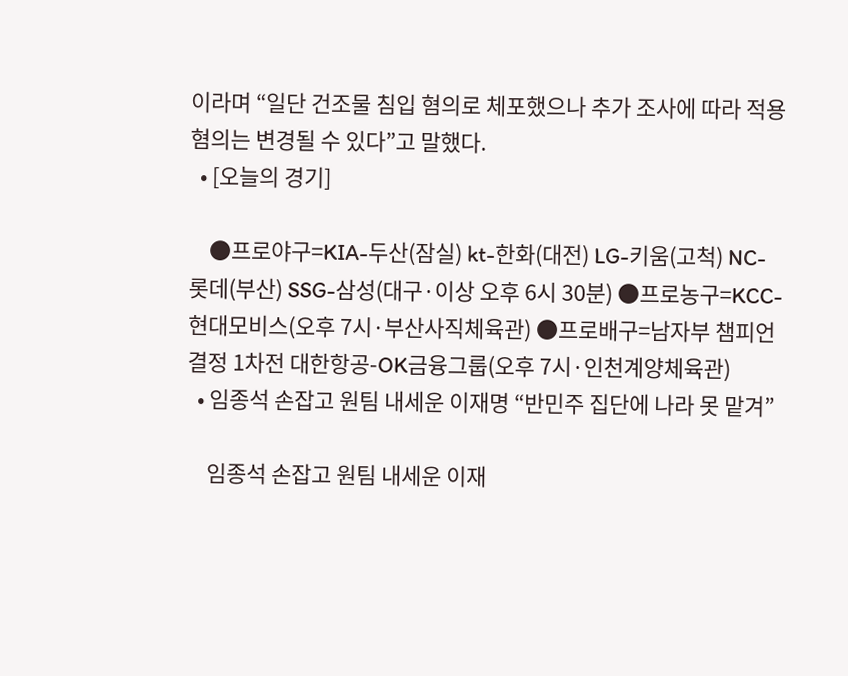이라며 “일단 건조물 침입 혐의로 체포했으나 추가 조사에 따라 적용 혐의는 변경될 수 있다”고 말했다.
  • [오늘의 경기]

    ●프로야구=KIA-두산(잠실) kt-한화(대전) LG-키움(고척) NC-롯데(부산) SSG-삼성(대구·이상 오후 6시 30분) ●프로농구=KCC-현대모비스(오후 7시·부산사직체육관) ●프로배구=남자부 챔피언결정 1차전 대한항공-OK금융그룹(오후 7시·인천계양체육관)
  • 임종석 손잡고 원팀 내세운 이재명 “반민주 집단에 나라 못 맡겨”

    임종석 손잡고 원팀 내세운 이재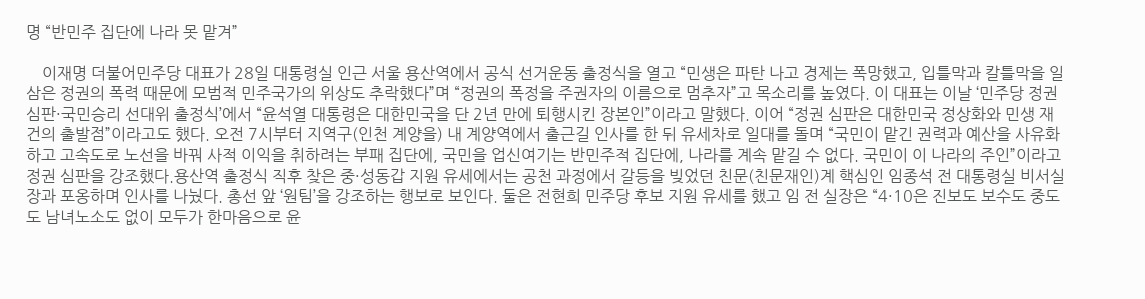명 “반민주 집단에 나라 못 맡겨”

    이재명 더불어민주당 대표가 28일 대통령실 인근 서울 용산역에서 공식 선거운동 출정식을 열고 “민생은 파탄 나고 경제는 폭망했고, 입틀막과 칼틀막을 일삼은 정권의 폭력 때문에 모범적 민주국가의 위상도 추락했다”며 “정권의 폭정을 주권자의 이름으로 멈추자”고 목소리를 높였다. 이 대표는 이날 ‘민주당 정권심판·국민승리 선대위 출정식’에서 “윤석열 대통령은 대한민국을 단 2년 만에 퇴행시킨 장본인”이라고 말했다. 이어 “정권 심판은 대한민국 정상화와 민생 재건의 출발점”이라고도 했다. 오전 7시부터 지역구(인천 계양을) 내 계양역에서 출근길 인사를 한 뒤 유세차로 일대를 돌며 “국민이 맡긴 권력과 예산을 사유화하고 고속도로 노선을 바꿔 사적 이익을 취하려는 부패 집단에, 국민을 업신여기는 반민주적 집단에, 나라를 계속 맡길 수 없다. 국민이 이 나라의 주인”이라고 정권 심판을 강조했다.용산역 출정식 직후 찾은 중·성동갑 지원 유세에서는 공천 과정에서 갈등을 빚었던 친문(친문재인)계 핵심인 임종석 전 대통령실 비서실장과 포옹하며 인사를 나눴다. 총선 앞 ‘원팀’을 강조하는 행보로 보인다. 둘은 전현희 민주당 후보 지원 유세를 했고 임 전 실장은 “4·10은 진보도 보수도 중도도 남녀노소도 없이 모두가 한마음으로 윤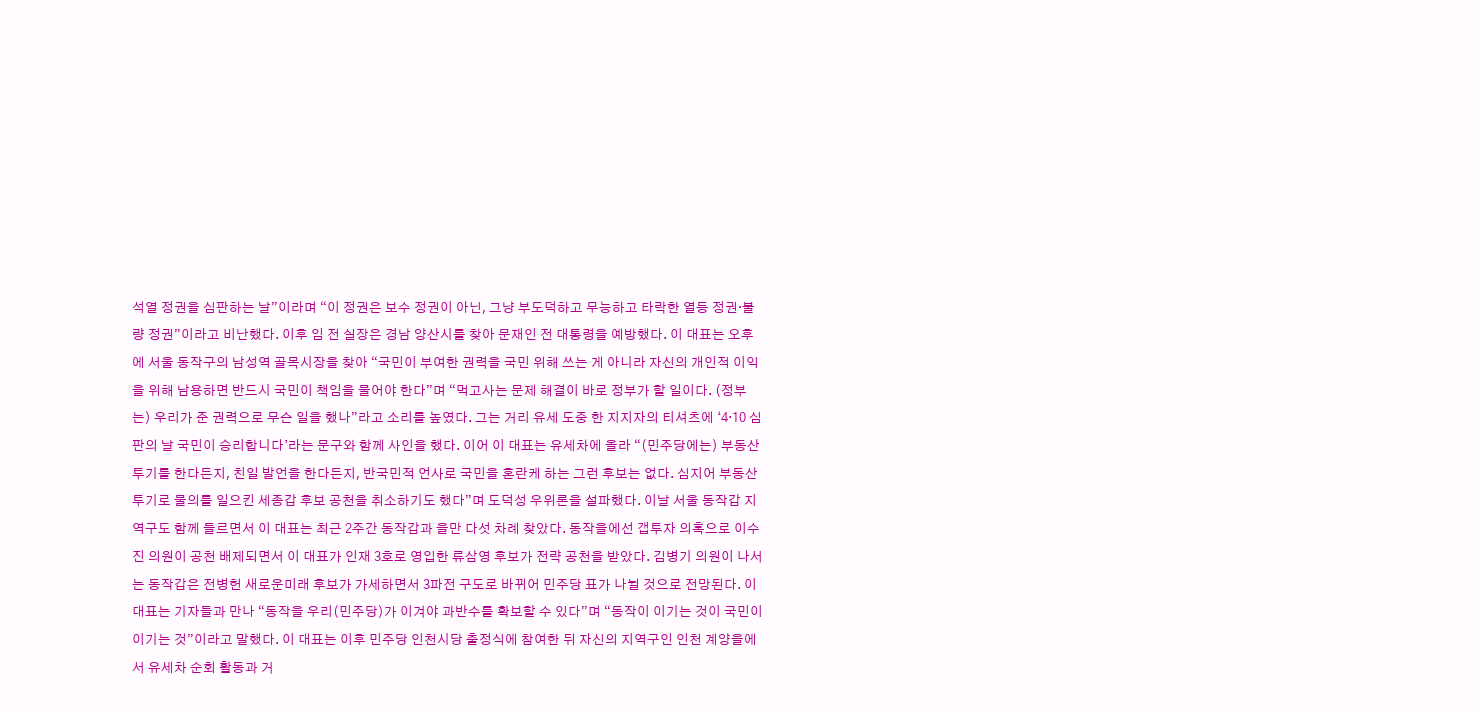석열 정권을 심판하는 날”이라며 “이 정권은 보수 정권이 아닌, 그냥 부도덕하고 무능하고 타락한 열등 정권·불량 정권”이라고 비난했다. 이후 임 전 실장은 경남 양산시를 찾아 문재인 전 대통령을 예방했다. 이 대표는 오후에 서울 동작구의 남성역 골목시장을 찾아 “국민이 부여한 권력을 국민 위해 쓰는 게 아니라 자신의 개인적 이익을 위해 남용하면 반드시 국민이 책임을 물어야 한다”며 “먹고사는 문제 해결이 바로 정부가 할 일이다. (정부는) 우리가 준 권력으로 무슨 일을 했나”라고 소리를 높였다. 그는 거리 유세 도중 한 지지자의 티셔츠에 ‘4·10 심판의 날 국민이 승리합니다’라는 문구와 함께 사인을 했다. 이어 이 대표는 유세차에 올라 “(민주당에는) 부동산 투기를 한다든지, 친일 발언을 한다든지, 반국민적 언사로 국민을 혼란케 하는 그런 후보는 없다. 심지어 부동산 투기로 물의를 일으킨 세종갑 후보 공천을 취소하기도 했다”며 도덕성 우위론을 설파했다. 이날 서울 동작갑 지역구도 함께 들르면서 이 대표는 최근 2주간 동작갑과 을만 다섯 차례 찾았다. 동작을에선 갭투자 의혹으로 이수진 의원이 공천 배제되면서 이 대표가 인재 3호로 영입한 류삼영 후보가 전략 공천을 받았다. 김병기 의원이 나서는 동작갑은 전병헌 새로운미래 후보가 가세하면서 3파전 구도로 바뀌어 민주당 표가 나뉠 것으로 전망된다. 이 대표는 기자들과 만나 “동작을 우리(민주당)가 이겨야 과반수를 확보할 수 있다”며 “동작이 이기는 것이 국민이 이기는 것”이라고 말했다. 이 대표는 이후 민주당 인천시당 출정식에 참여한 뒤 자신의 지역구인 인천 계양을에서 유세차 순회 활동과 거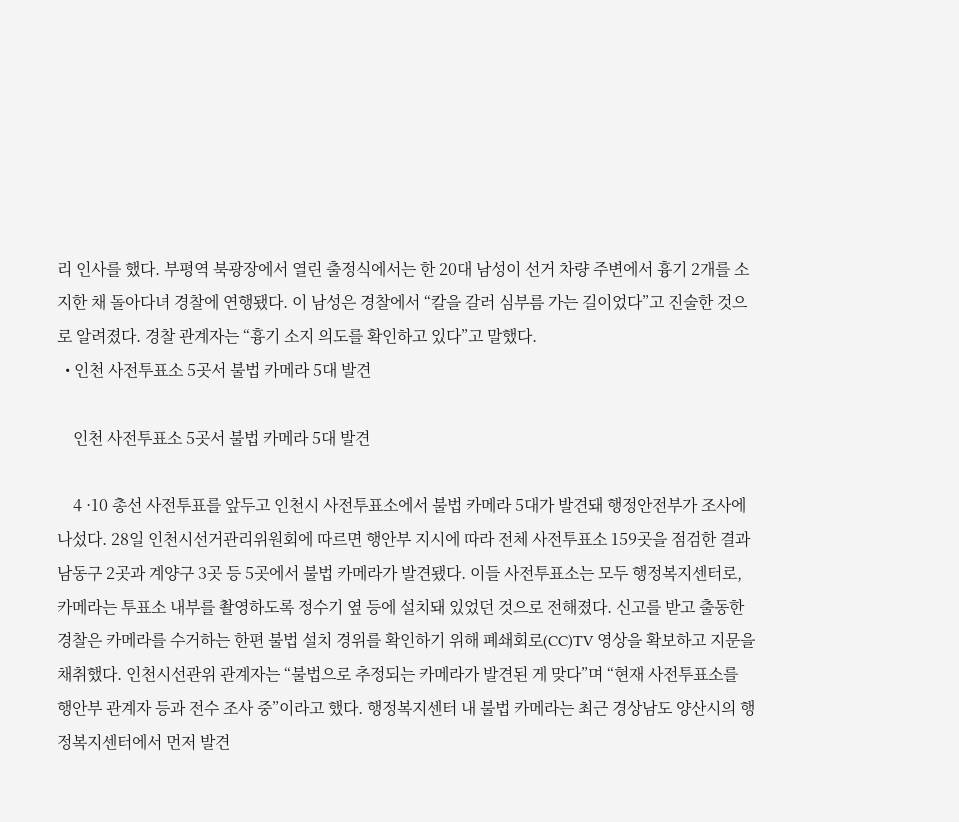리 인사를 했다. 부평역 북광장에서 열린 출정식에서는 한 20대 남성이 선거 차량 주변에서 흉기 2개를 소지한 채 돌아다녀 경찰에 연행됐다. 이 남성은 경찰에서 “칼을 갈러 심부름 가는 길이었다”고 진술한 것으로 알려졌다. 경찰 관계자는 “흉기 소지 의도를 확인하고 있다”고 말했다.
  • 인천 사전투표소 5곳서 불법 카메라 5대 발견

    인천 사전투표소 5곳서 불법 카메라 5대 발견

    4 ·10 총선 사전투표를 앞두고 인천시 사전투표소에서 불법 카메라 5대가 발견돼 행정안전부가 조사에 나섰다. 28일 인천시선거관리위원회에 따르면 행안부 지시에 따라 전체 사전투표소 159곳을 점검한 결과 남동구 2곳과 계양구 3곳 등 5곳에서 불법 카메라가 발견됐다. 이들 사전투표소는 모두 행정복지센터로, 카메라는 투표소 내부를 촬영하도록 정수기 옆 등에 설치돼 있었던 것으로 전해졌다. 신고를 받고 출동한 경찰은 카메라를 수거하는 한편 불법 설치 경위를 확인하기 위해 폐쇄회로(CC)TV 영상을 확보하고 지문을 채취했다. 인천시선관위 관계자는 “불법으로 추정되는 카메라가 발견된 게 맞다”며 “현재 사전투표소를 행안부 관계자 등과 전수 조사 중”이라고 했다. 행정복지센터 내 불법 카메라는 최근 경상남도 양산시의 행정복지센터에서 먼저 발견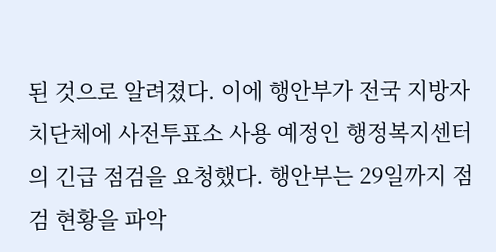된 것으로 알려졌다. 이에 행안부가 전국 지방자치단체에 사전투표소 사용 예정인 행정복지센터의 긴급 점검을 요청했다. 행안부는 29일까지 점검 현황을 파악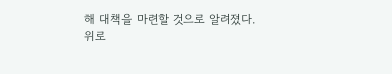해 대책을 마련할 것으로 알려졌다.
위로